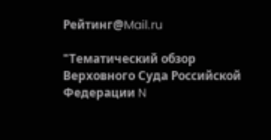Рейтинг@Mail.ru

"Тематический обзор Верховного Суда Российской Федерации N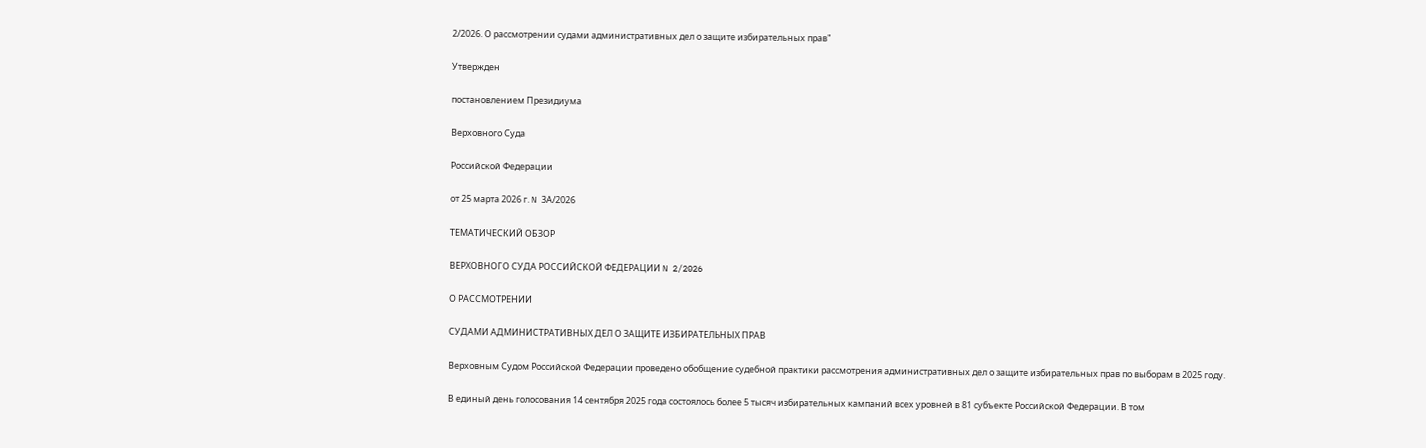2/2026. О рассмотрении судами административных дел о защите избирательных прав"

Утвержден

постановлением Президиума

Верховного Суда

Российской Федерации

от 25 марта 2026 г. N 3А/2026

ТЕМАТИЧЕСКИЙ ОБЗОР

ВЕРХОВНОГО СУДА РОССИЙСКОЙ ФЕДЕРАЦИИ N 2/2026

О РАССМОТРЕНИИ

СУДАМИ АДМИНИСТРАТИВНЫХ ДЕЛ О ЗАЩИТЕ ИЗБИРАТЕЛЬНЫХ ПРАВ

Верховным Судом Российской Федерации проведено обобщение судебной практики рассмотрения административных дел о защите избирательных прав по выборам в 2025 году.

В единый день голосования 14 сентября 2025 года состоялось более 5 тысяч избирательных кампаний всех уровней в 81 субъекте Российской Федерации. В том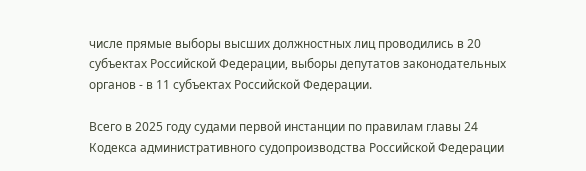числе прямые выборы высших должностных лиц проводились в 20 субъектах Российской Федерации, выборы депутатов законодательных органов - в 11 субъектах Российской Федерации.

Всего в 2025 году судами первой инстанции по правилам главы 24 Кодекса административного судопроизводства Российской Федерации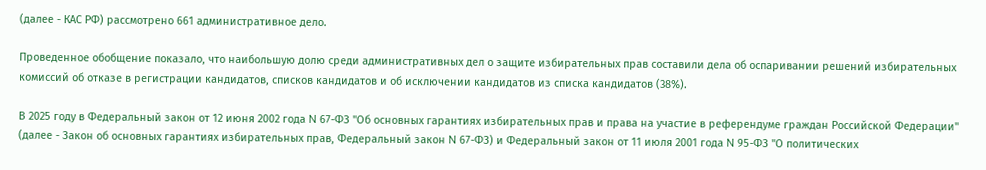(далее - КАС РФ) рассмотрено 661 административное дело.

Проведенное обобщение показало, что наибольшую долю среди административных дел о защите избирательных прав составили дела об оспаривании решений избирательных комиссий об отказе в регистрации кандидатов, списков кандидатов и об исключении кандидатов из списка кандидатов (38%).

В 2025 году в Федеральный закон от 12 июня 2002 года N 67-ФЗ "Об основных гарантиях избирательных прав и права на участие в референдуме граждан Российской Федерации" (далее - Закон об основных гарантиях избирательных прав, Федеральный закон N 67-ФЗ) и Федеральный закон от 11 июля 2001 года N 95-ФЗ "О политических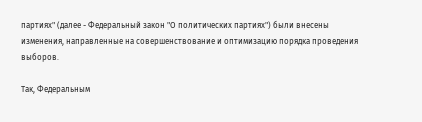партиях" (далее - Федеральный закон "О политических партиях") были внесены изменения, направленные на совершенствование и оптимизацию порядка проведения выборов.

Так, Федеральным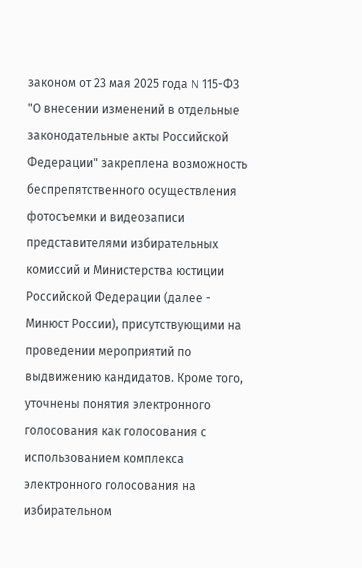законом от 23 мая 2025 года N 115-ФЗ "О внесении изменений в отдельные законодательные акты Российской Федерации" закреплена возможность беспрепятственного осуществления фотосъемки и видеозаписи представителями избирательных комиссий и Министерства юстиции Российской Федерации (далее - Минюст России), присутствующими на проведении мероприятий по выдвижению кандидатов. Кроме того, уточнены понятия электронного голосования как голосования с использованием комплекса электронного голосования на избирательном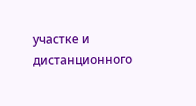участке и дистанционного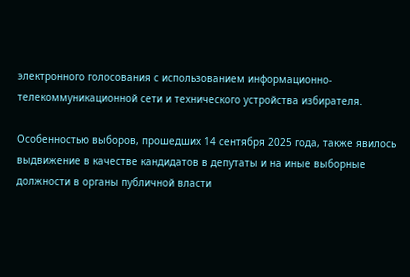электронного голосования с использованием информационно-телекоммуникационной сети и технического устройства избирателя.

Особенностью выборов, прошедших 14 сентября 2025 года, также явилось выдвижение в качестве кандидатов в депутаты и на иные выборные должности в органы публичной власти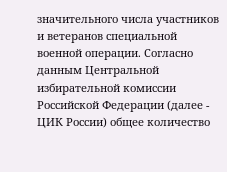значительного числа участников и ветеранов специальной военной операции. Согласно данным Центральной избирательной комиссии Российской Федерации (далее - ЦИК России) общее количество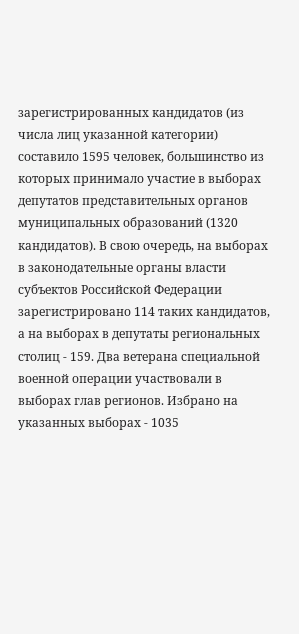зарегистрированных кандидатов (из числа лиц указанной категории) составило 1595 человек, большинство из которых принимало участие в выборах депутатов представительных органов муниципальных образований (1320 кандидатов). В свою очередь, на выборах в законодательные органы власти субъектов Российской Федерации зарегистрировано 114 таких кандидатов, а на выборах в депутаты региональных столиц - 159. Два ветерана специальной военной операции участвовали в выборах глав регионов. Избрано на указанных выборах - 1035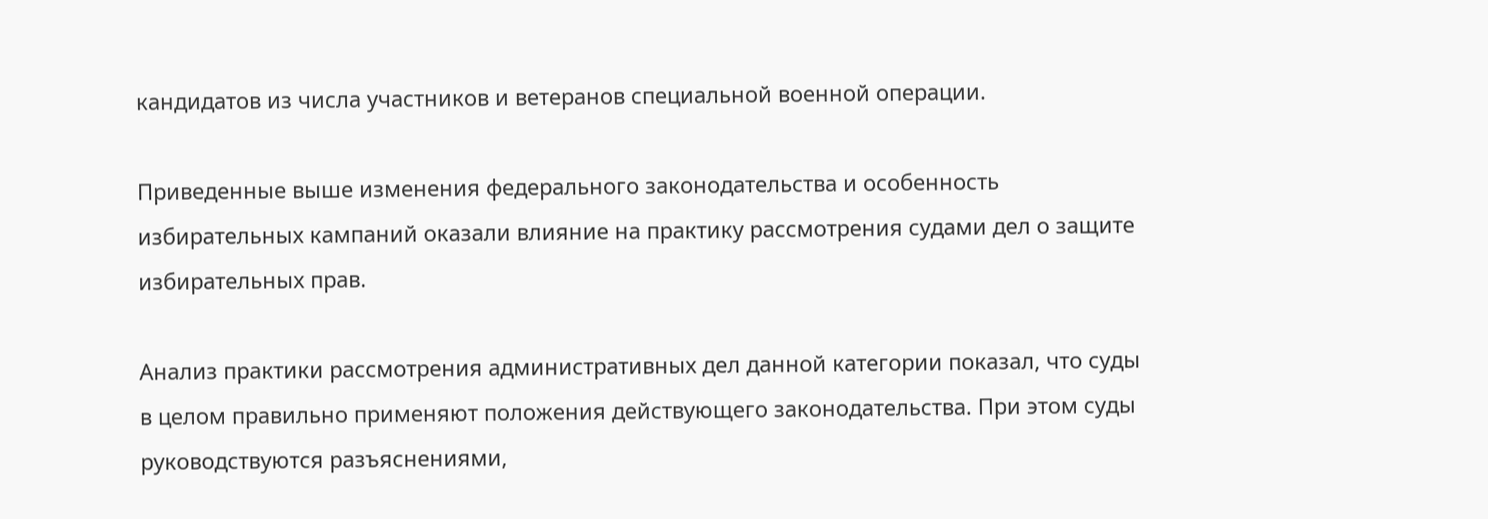кандидатов из числа участников и ветеранов специальной военной операции.

Приведенные выше изменения федерального законодательства и особенность избирательных кампаний оказали влияние на практику рассмотрения судами дел о защите избирательных прав.

Анализ практики рассмотрения административных дел данной категории показал, что суды в целом правильно применяют положения действующего законодательства. При этом суды руководствуются разъяснениями,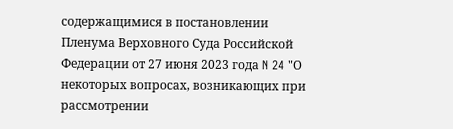содержащимися в постановлении Пленума Верховного Суда Российской Федерации от 27 июня 2023 года N 24 "О некоторых вопросах, возникающих при рассмотрении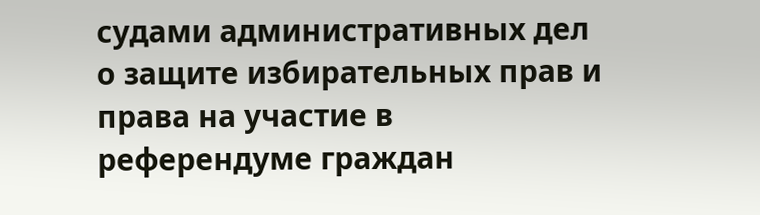судами административных дел о защите избирательных прав и права на участие в референдуме граждан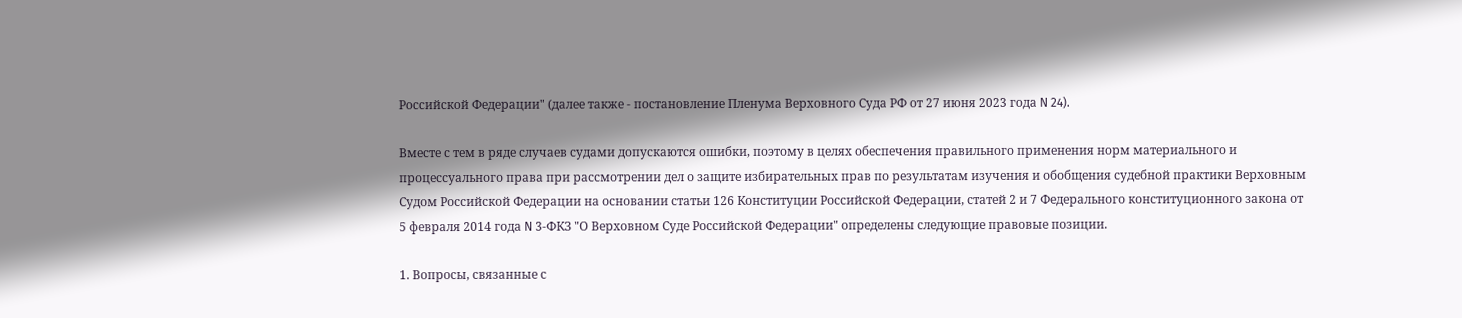Российской Федерации" (далее также - постановление Пленума Верховного Суда РФ от 27 июня 2023 года N 24).

Вместе с тем в ряде случаев судами допускаются ошибки, поэтому в целях обеспечения правильного применения норм материального и процессуального права при рассмотрении дел о защите избирательных прав по результатам изучения и обобщения судебной практики Верховным Судом Российской Федерации на основании статьи 126 Конституции Российской Федерации, статей 2 и 7 Федерального конституционного закона от 5 февраля 2014 года N 3-ФКЗ "О Верховном Суде Российской Федерации" определены следующие правовые позиции.

1. Вопросы, связанные с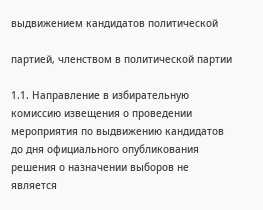выдвижением кандидатов политической

партией, членством в политической партии

1.1. Направление в избирательную комиссию извещения о проведении мероприятия по выдвижению кандидатов до дня официального опубликования решения о назначении выборов не является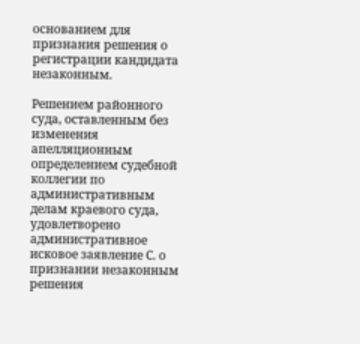основанием для признания решения о регистрации кандидата незаконным.

Решением районного суда, оставленным без изменения апелляционным определением судебной коллегии по административным делам краевого суда, удовлетворено административное исковое заявление С. о признании незаконным решения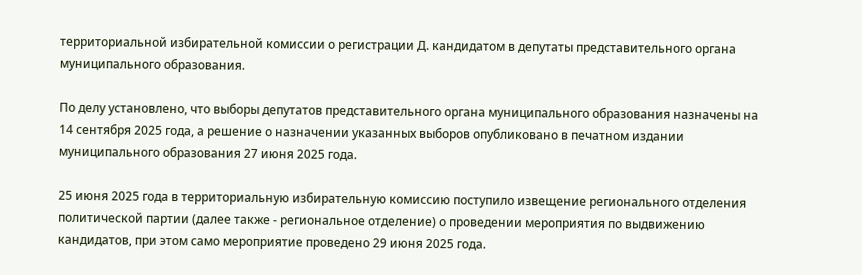территориальной избирательной комиссии о регистрации Д. кандидатом в депутаты представительного органа муниципального образования.

По делу установлено, что выборы депутатов представительного органа муниципального образования назначены на 14 сентября 2025 года, а решение о назначении указанных выборов опубликовано в печатном издании муниципального образования 27 июня 2025 года.

25 июня 2025 года в территориальную избирательную комиссию поступило извещение регионального отделения политической партии (далее также - региональное отделение) о проведении мероприятия по выдвижению кандидатов, при этом само мероприятие проведено 29 июня 2025 года.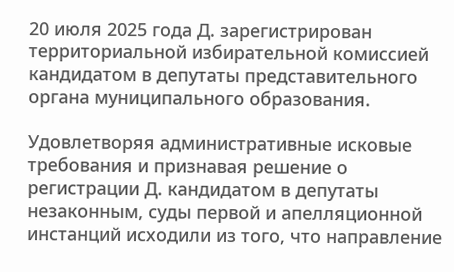20 июля 2025 года Д. зарегистрирован территориальной избирательной комиссией кандидатом в депутаты представительного органа муниципального образования.

Удовлетворяя административные исковые требования и признавая решение о регистрации Д. кандидатом в депутаты незаконным, суды первой и апелляционной инстанций исходили из того, что направление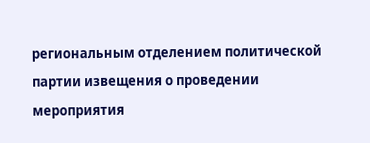региональным отделением политической партии извещения о проведении мероприятия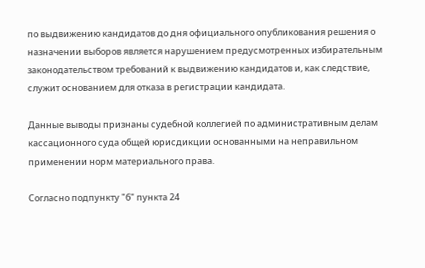по выдвижению кандидатов до дня официального опубликования решения о назначении выборов является нарушением предусмотренных избирательным законодательством требований к выдвижению кандидатов и, как следствие, служит основанием для отказа в регистрации кандидата.

Данные выводы признаны судебной коллегией по административным делам кассационного суда общей юрисдикции основанными на неправильном применении норм материального права.

Согласно подпункту "б" пункта 24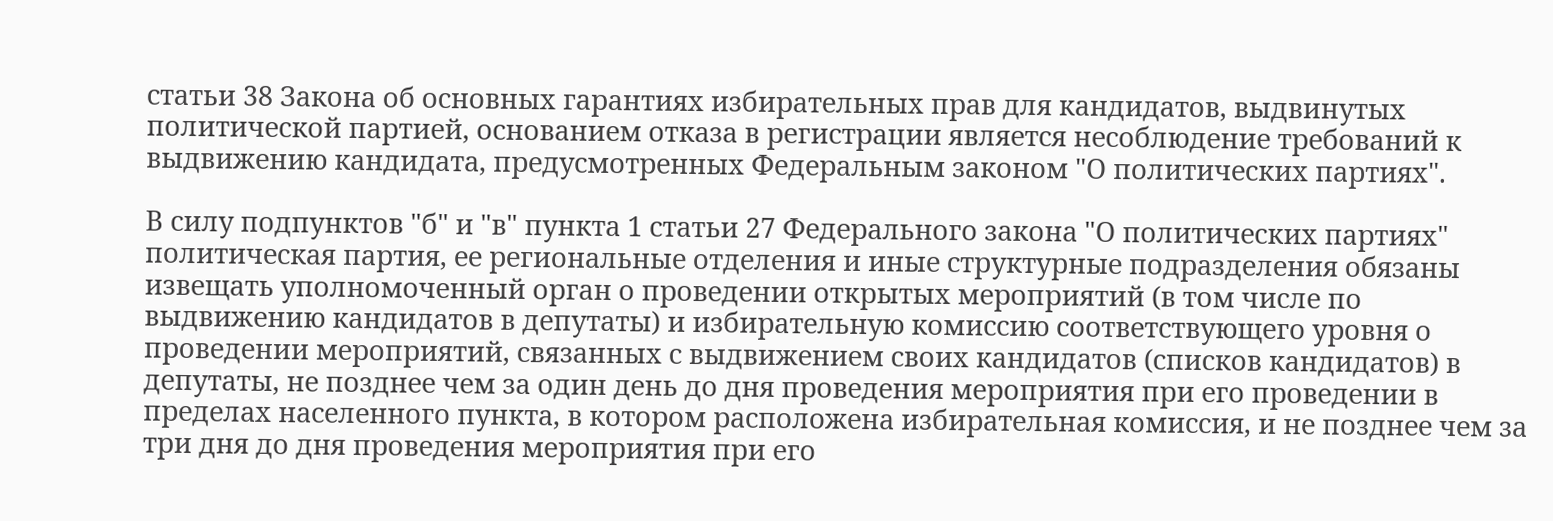статьи 38 Закона об основных гарантиях избирательных прав для кандидатов, выдвинутых политической партией, основанием отказа в регистрации является несоблюдение требований к выдвижению кандидата, предусмотренных Федеральным законом "О политических партиях".

В силу подпунктов "б" и "в" пункта 1 статьи 27 Федерального закона "О политических партиях" политическая партия, ее региональные отделения и иные структурные подразделения обязаны извещать уполномоченный орган о проведении открытых мероприятий (в том числе по выдвижению кандидатов в депутаты) и избирательную комиссию соответствующего уровня о проведении мероприятий, связанных с выдвижением своих кандидатов (списков кандидатов) в депутаты, не позднее чем за один день до дня проведения мероприятия при его проведении в пределах населенного пункта, в котором расположена избирательная комиссия, и не позднее чем за три дня до дня проведения мероприятия при его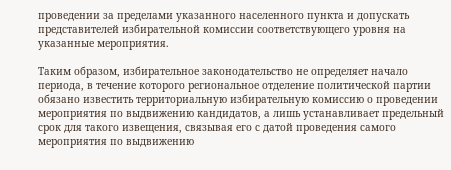проведении за пределами указанного населенного пункта и допускать представителей избирательной комиссии соответствующего уровня на указанные мероприятия.

Таким образом, избирательное законодательство не определяет начало периода, в течение которого региональное отделение политической партии обязано известить территориальную избирательную комиссию о проведении мероприятия по выдвижению кандидатов, а лишь устанавливает предельный срок для такого извещения, связывая его с датой проведения самого мероприятия по выдвижению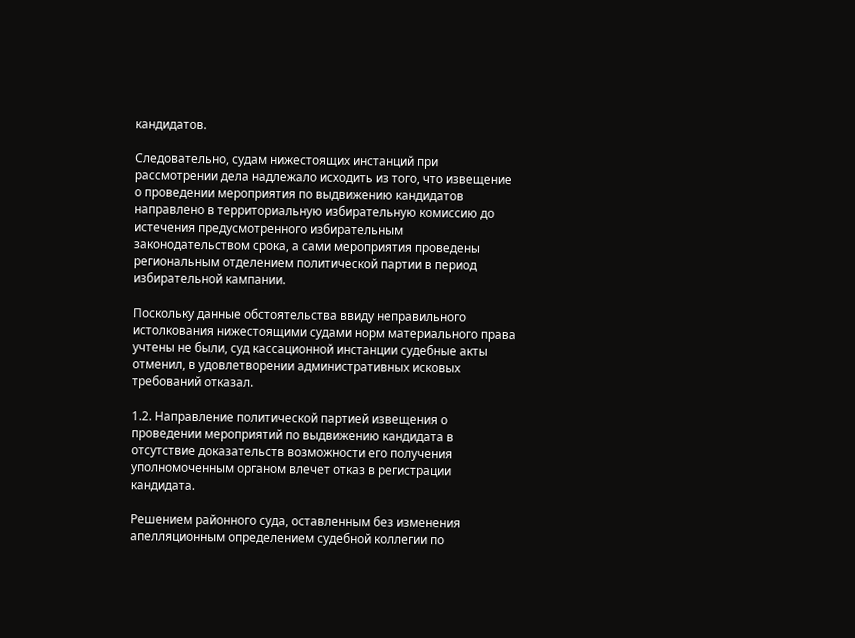кандидатов.

Следовательно, судам нижестоящих инстанций при рассмотрении дела надлежало исходить из того, что извещение о проведении мероприятия по выдвижению кандидатов направлено в территориальную избирательную комиссию до истечения предусмотренного избирательным законодательством срока, а сами мероприятия проведены региональным отделением политической партии в период избирательной кампании.

Поскольку данные обстоятельства ввиду неправильного истолкования нижестоящими судами норм материального права учтены не были, суд кассационной инстанции судебные акты отменил, в удовлетворении административных исковых требований отказал.

1.2. Направление политической партией извещения о проведении мероприятий по выдвижению кандидата в отсутствие доказательств возможности его получения уполномоченным органом влечет отказ в регистрации кандидата.

Решением районного суда, оставленным без изменения апелляционным определением судебной коллегии по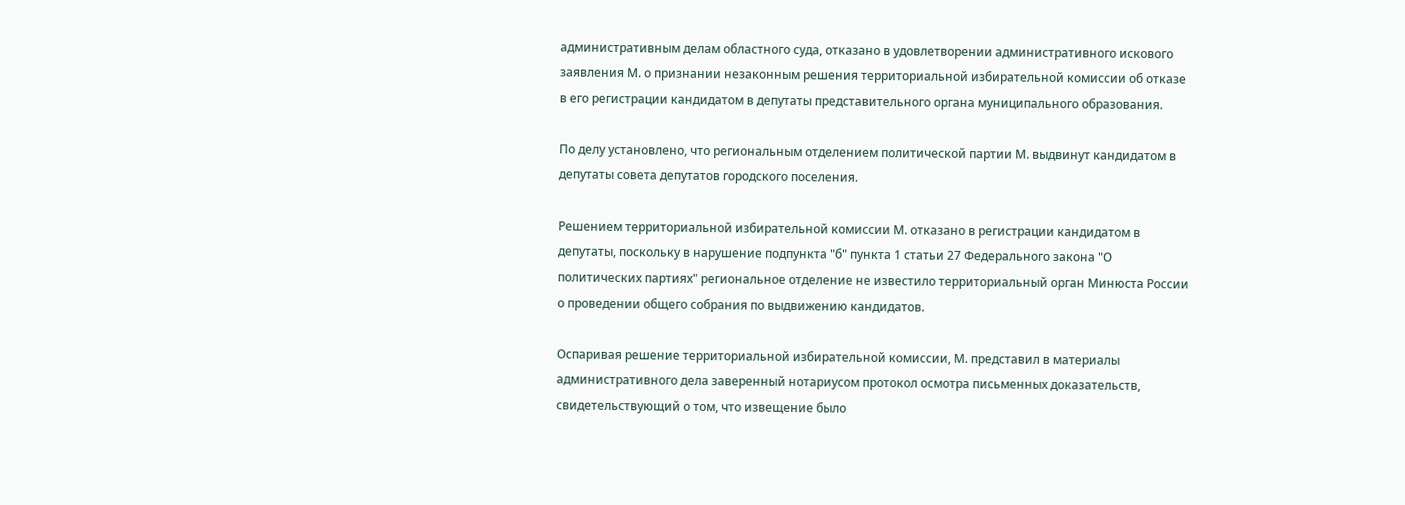административным делам областного суда, отказано в удовлетворении административного искового заявления М. о признании незаконным решения территориальной избирательной комиссии об отказе в его регистрации кандидатом в депутаты представительного органа муниципального образования.

По делу установлено, что региональным отделением политической партии М. выдвинут кандидатом в депутаты совета депутатов городского поселения.

Решением территориальной избирательной комиссии М. отказано в регистрации кандидатом в депутаты, поскольку в нарушение подпункта "б" пункта 1 статьи 27 Федерального закона "О политических партиях" региональное отделение не известило территориальный орган Минюста России о проведении общего собрания по выдвижению кандидатов.

Оспаривая решение территориальной избирательной комиссии, М. представил в материалы административного дела заверенный нотариусом протокол осмотра письменных доказательств, свидетельствующий о том, что извещение было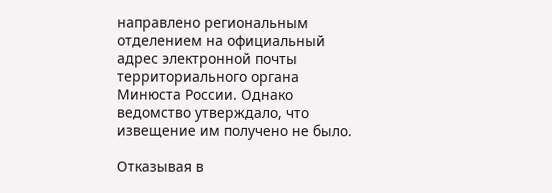направлено региональным отделением на официальный адрес электронной почты территориального органа Минюста России. Однако ведомство утверждало, что извещение им получено не было.

Отказывая в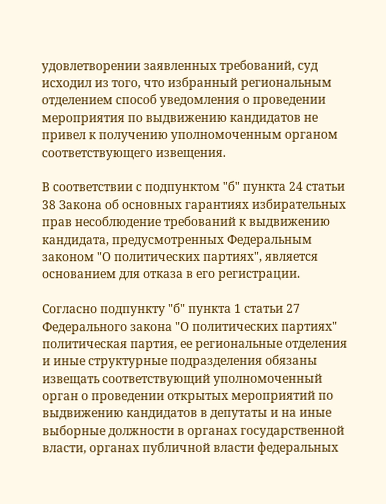удовлетворении заявленных требований, суд исходил из того, что избранный региональным отделением способ уведомления о проведении мероприятия по выдвижению кандидатов не привел к получению уполномоченным органом соответствующего извещения.

В соответствии с подпунктом "б" пункта 24 статьи 38 Закона об основных гарантиях избирательных прав несоблюдение требований к выдвижению кандидата, предусмотренных Федеральным законом "О политических партиях", является основанием для отказа в его регистрации.

Согласно подпункту "б" пункта 1 статьи 27 Федерального закона "О политических партиях" политическая партия, ее региональные отделения и иные структурные подразделения обязаны извещать соответствующий уполномоченный орган о проведении открытых мероприятий по выдвижению кандидатов в депутаты и на иные выборные должности в органах государственной власти, органах публичной власти федеральных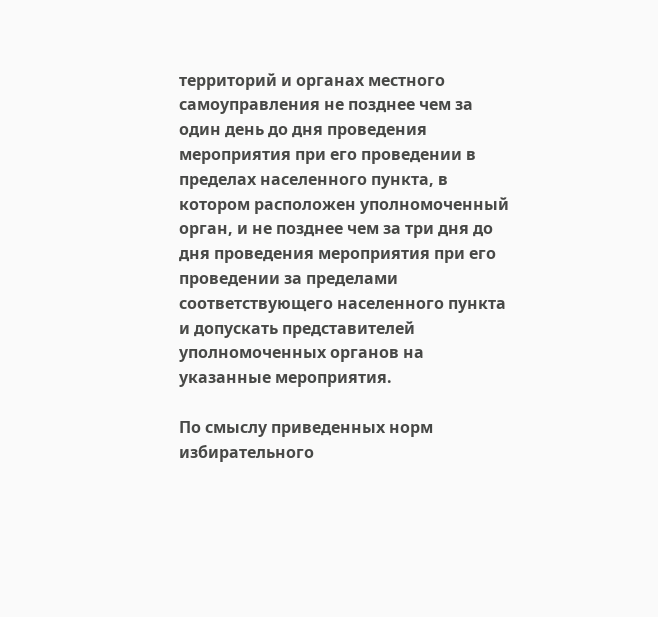территорий и органах местного самоуправления не позднее чем за один день до дня проведения мероприятия при его проведении в пределах населенного пункта, в котором расположен уполномоченный орган, и не позднее чем за три дня до дня проведения мероприятия при его проведении за пределами соответствующего населенного пункта и допускать представителей уполномоченных органов на указанные мероприятия.

По смыслу приведенных норм избирательного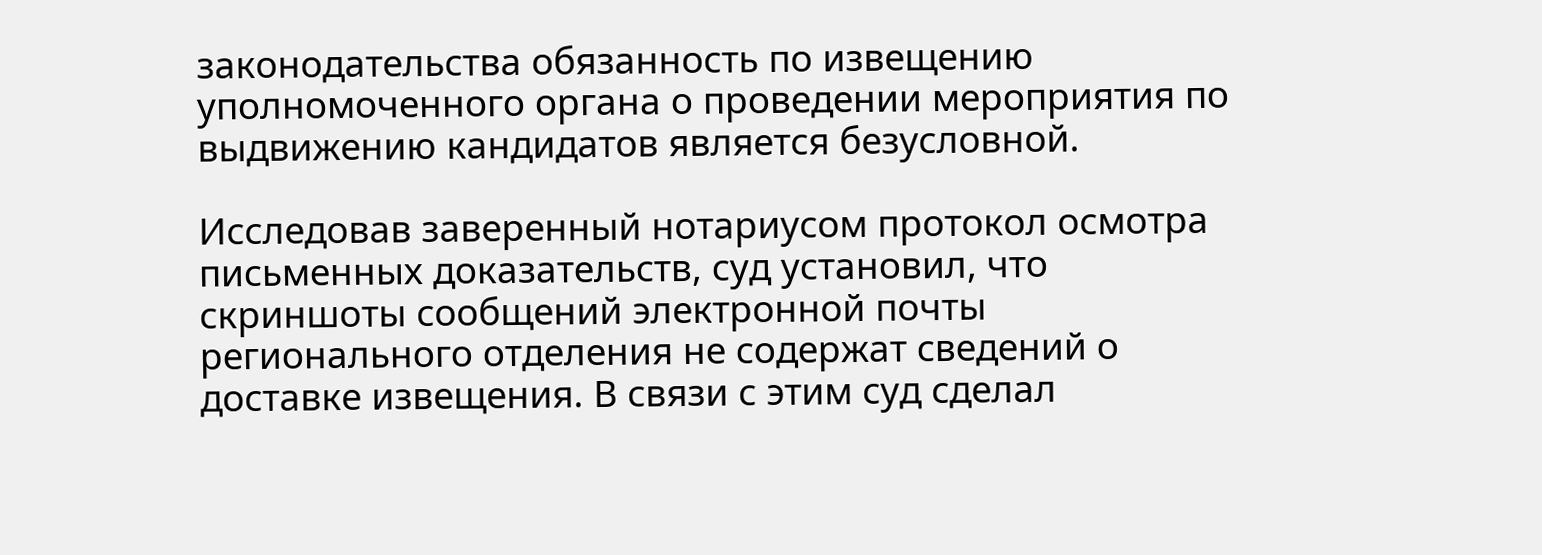законодательства обязанность по извещению уполномоченного органа о проведении мероприятия по выдвижению кандидатов является безусловной.

Исследовав заверенный нотариусом протокол осмотра письменных доказательств, суд установил, что скриншоты сообщений электронной почты регионального отделения не содержат сведений о доставке извещения. В связи с этим суд сделал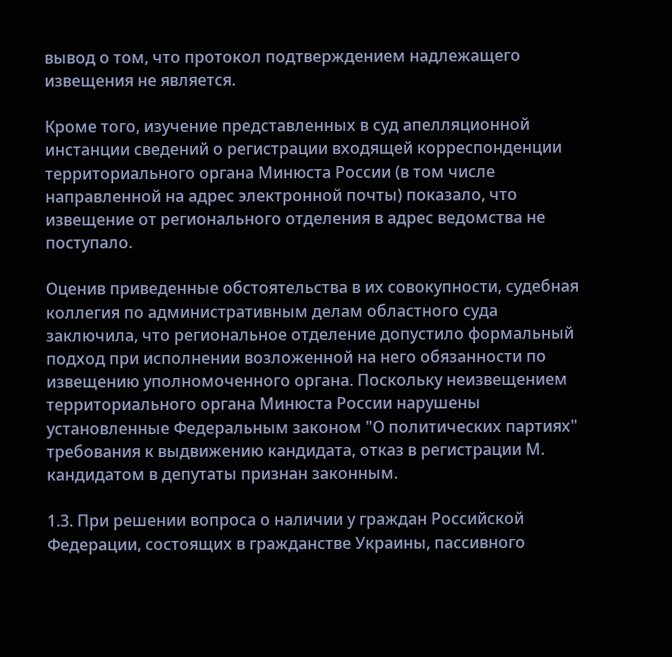вывод о том, что протокол подтверждением надлежащего извещения не является.

Кроме того, изучение представленных в суд апелляционной инстанции сведений о регистрации входящей корреспонденции территориального органа Минюста России (в том числе направленной на адрес электронной почты) показало, что извещение от регионального отделения в адрес ведомства не поступало.

Оценив приведенные обстоятельства в их совокупности, судебная коллегия по административным делам областного суда заключила, что региональное отделение допустило формальный подход при исполнении возложенной на него обязанности по извещению уполномоченного органа. Поскольку неизвещением территориального органа Минюста России нарушены установленные Федеральным законом "О политических партиях" требования к выдвижению кандидата, отказ в регистрации М. кандидатом в депутаты признан законным.

1.3. При решении вопроса о наличии у граждан Российской Федерации, состоящих в гражданстве Украины, пассивного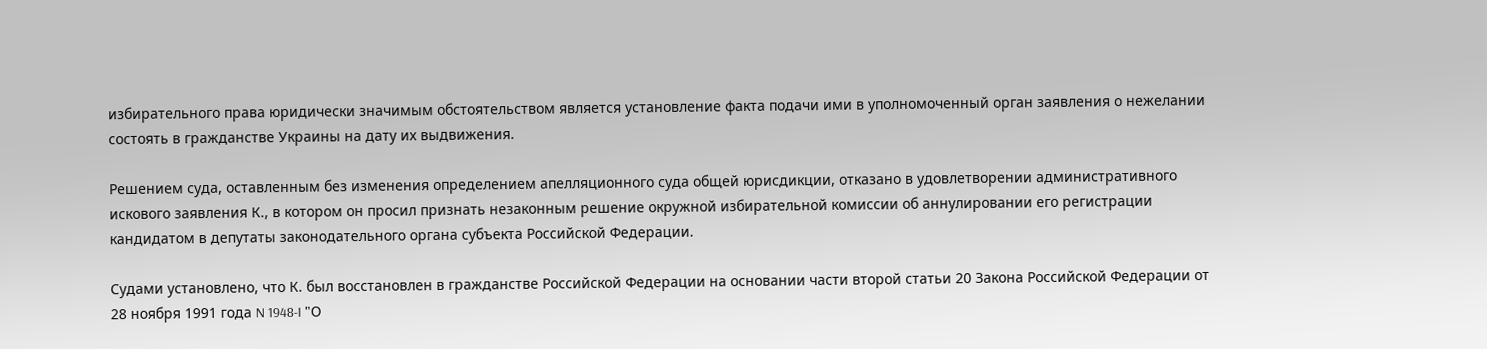избирательного права юридически значимым обстоятельством является установление факта подачи ими в уполномоченный орган заявления о нежелании состоять в гражданстве Украины на дату их выдвижения.

Решением суда, оставленным без изменения определением апелляционного суда общей юрисдикции, отказано в удовлетворении административного искового заявления К., в котором он просил признать незаконным решение окружной избирательной комиссии об аннулировании его регистрации кандидатом в депутаты законодательного органа субъекта Российской Федерации.

Судами установлено, что К. был восстановлен в гражданстве Российской Федерации на основании части второй статьи 20 Закона Российской Федерации от 28 ноября 1991 года N 1948-I "О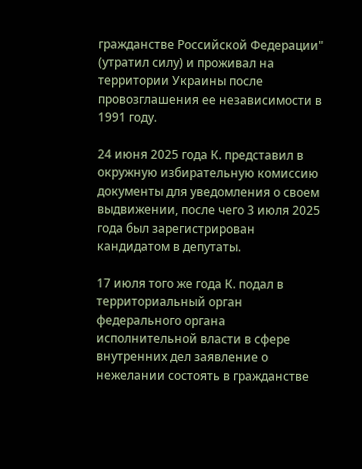гражданстве Российской Федерации" (утратил силу) и проживал на территории Украины после провозглашения ее независимости в 1991 году.

24 июня 2025 года К. представил в окружную избирательную комиссию документы для уведомления о своем выдвижении, после чего 3 июля 2025 года был зарегистрирован кандидатом в депутаты.

17 июля того же года К. подал в территориальный орган федерального органа исполнительной власти в сфере внутренних дел заявление о нежелании состоять в гражданстве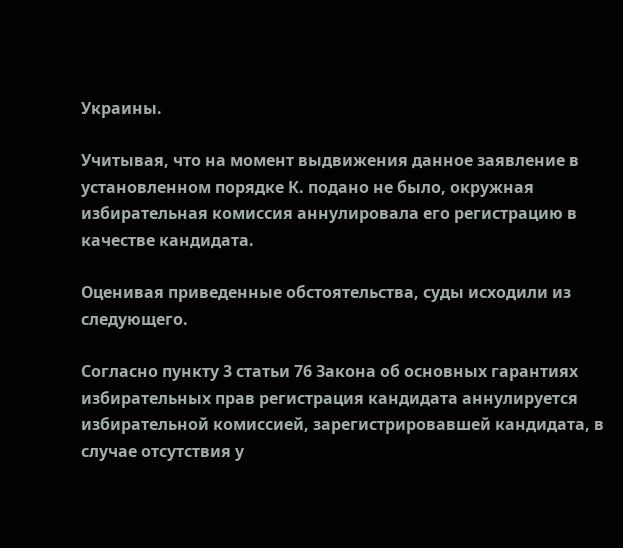Украины.

Учитывая, что на момент выдвижения данное заявление в установленном порядке К. подано не было, окружная избирательная комиссия аннулировала его регистрацию в качестве кандидата.

Оценивая приведенные обстоятельства, суды исходили из следующего.

Согласно пункту 3 статьи 76 Закона об основных гарантиях избирательных прав регистрация кандидата аннулируется избирательной комиссией, зарегистрировавшей кандидата, в случае отсутствия у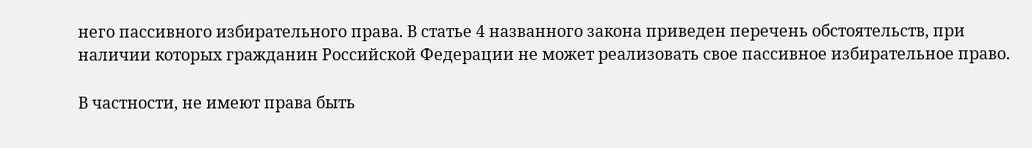него пассивного избирательного права. В статье 4 названного закона приведен перечень обстоятельств, при наличии которых гражданин Российской Федерации не может реализовать свое пассивное избирательное право.

В частности, не имеют права быть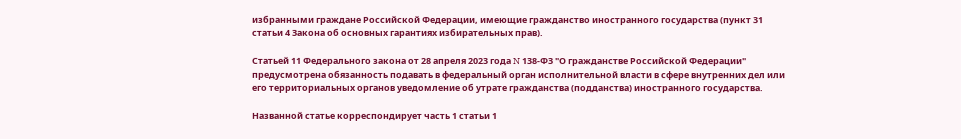избранными граждане Российской Федерации, имеющие гражданство иностранного государства (пункт 31 статьи 4 Закона об основных гарантиях избирательных прав).

Статьей 11 Федерального закона от 28 апреля 2023 года N 138-ФЗ "О гражданстве Российской Федерации" предусмотрена обязанность подавать в федеральный орган исполнительной власти в сфере внутренних дел или его территориальных органов уведомление об утрате гражданства (подданства) иностранного государства.

Названной статье корреспондирует часть 1 статьи 1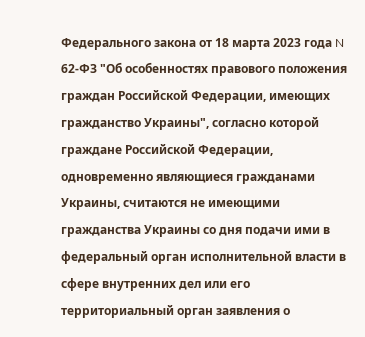Федерального закона от 18 марта 2023 года N 62-ФЗ "Об особенностях правового положения граждан Российской Федерации, имеющих гражданство Украины", согласно которой граждане Российской Федерации, одновременно являющиеся гражданами Украины, считаются не имеющими гражданства Украины со дня подачи ими в федеральный орган исполнительной власти в сфере внутренних дел или его территориальный орган заявления о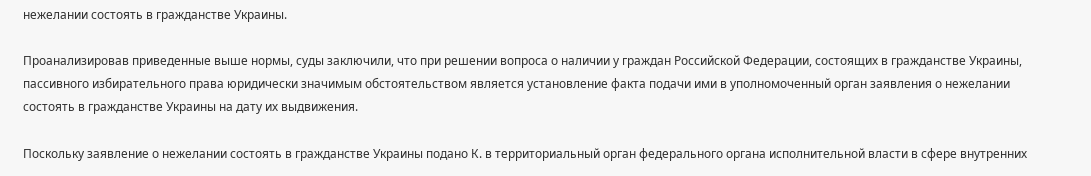нежелании состоять в гражданстве Украины.

Проанализировав приведенные выше нормы, суды заключили, что при решении вопроса о наличии у граждан Российской Федерации, состоящих в гражданстве Украины, пассивного избирательного права юридически значимым обстоятельством является установление факта подачи ими в уполномоченный орган заявления о нежелании состоять в гражданстве Украины на дату их выдвижения.

Поскольку заявление о нежелании состоять в гражданстве Украины подано К. в территориальный орган федерального органа исполнительной власти в сфере внутренних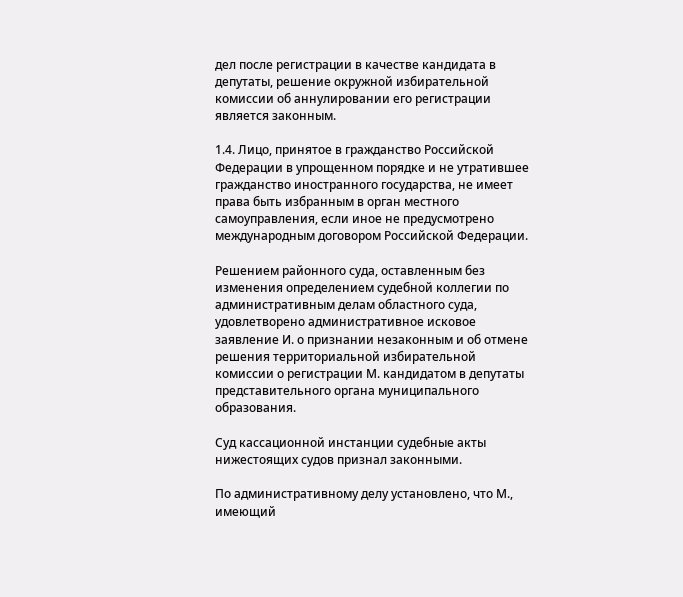дел после регистрации в качестве кандидата в депутаты, решение окружной избирательной комиссии об аннулировании его регистрации является законным.

1.4. Лицо, принятое в гражданство Российской Федерации в упрощенном порядке и не утратившее гражданство иностранного государства, не имеет права быть избранным в орган местного самоуправления, если иное не предусмотрено международным договором Российской Федерации.

Решением районного суда, оставленным без изменения определением судебной коллегии по административным делам областного суда, удовлетворено административное исковое заявление И. о признании незаконным и об отмене решения территориальной избирательной комиссии о регистрации М. кандидатом в депутаты представительного органа муниципального образования.

Суд кассационной инстанции судебные акты нижестоящих судов признал законными.

По административному делу установлено, что М., имеющий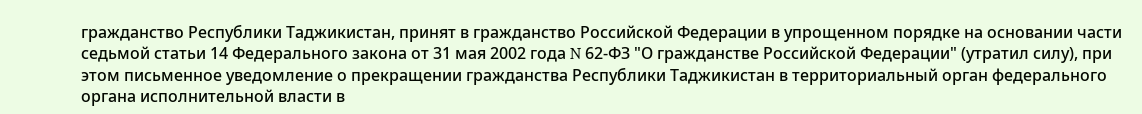гражданство Республики Таджикистан, принят в гражданство Российской Федерации в упрощенном порядке на основании части седьмой статьи 14 Федерального закона от 31 мая 2002 года N 62-ФЗ "О гражданстве Российской Федерации" (утратил силу), при этом письменное уведомление о прекращении гражданства Республики Таджикистан в территориальный орган федерального органа исполнительной власти в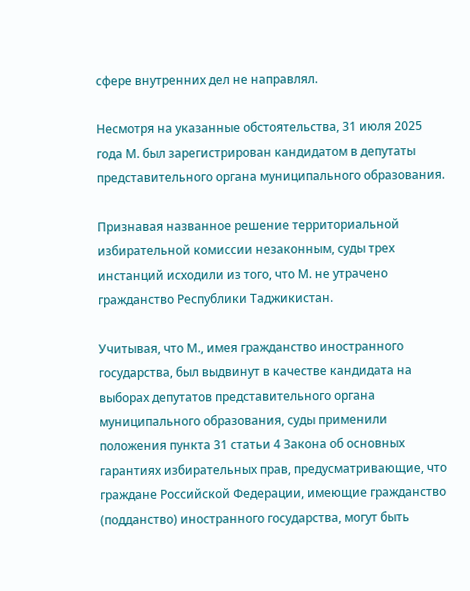сфере внутренних дел не направлял.

Несмотря на указанные обстоятельства, 31 июля 2025 года М. был зарегистрирован кандидатом в депутаты представительного органа муниципального образования.

Признавая названное решение территориальной избирательной комиссии незаконным, суды трех инстанций исходили из того, что М. не утрачено гражданство Республики Таджикистан.

Учитывая, что М., имея гражданство иностранного государства, был выдвинут в качестве кандидата на выборах депутатов представительного органа муниципального образования, суды применили положения пункта 31 статьи 4 Закона об основных гарантиях избирательных прав, предусматривающие, что граждане Российской Федерации, имеющие гражданство (подданство) иностранного государства, могут быть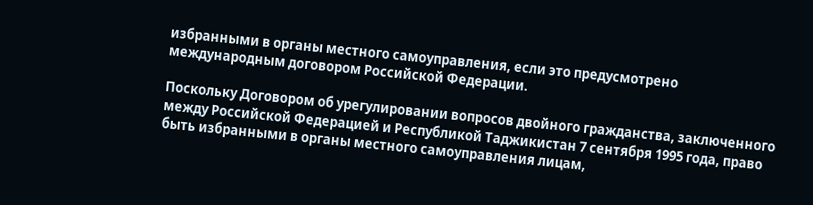избранными в органы местного самоуправления, если это предусмотрено международным договором Российской Федерации.

Поскольку Договором об урегулировании вопросов двойного гражданства, заключенного между Российской Федерацией и Республикой Таджикистан 7 сентября 1995 года, право быть избранными в органы местного самоуправления лицам,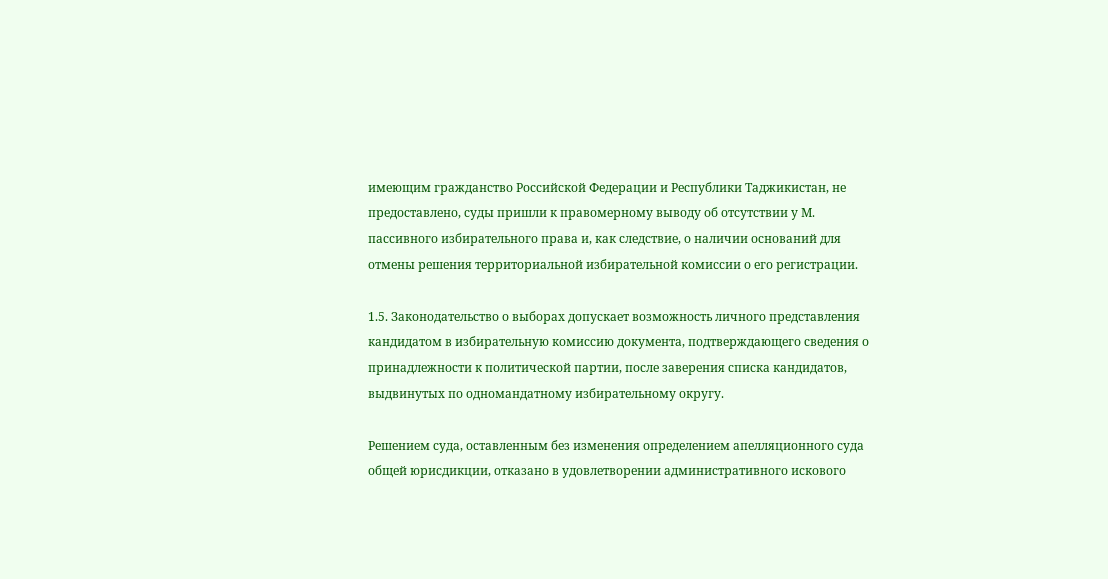имеющим гражданство Российской Федерации и Республики Таджикистан, не предоставлено, суды пришли к правомерному выводу об отсутствии у М. пассивного избирательного права и, как следствие, о наличии оснований для отмены решения территориальной избирательной комиссии о его регистрации.

1.5. Законодательство о выборах допускает возможность личного представления кандидатом в избирательную комиссию документа, подтверждающего сведения о принадлежности к политической партии, после заверения списка кандидатов, выдвинутых по одномандатному избирательному округу.

Решением суда, оставленным без изменения определением апелляционного суда общей юрисдикции, отказано в удовлетворении административного искового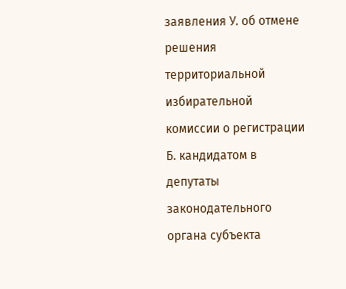заявления У. об отмене решения территориальной избирательной комиссии о регистрации Б. кандидатом в депутаты законодательного органа субъекта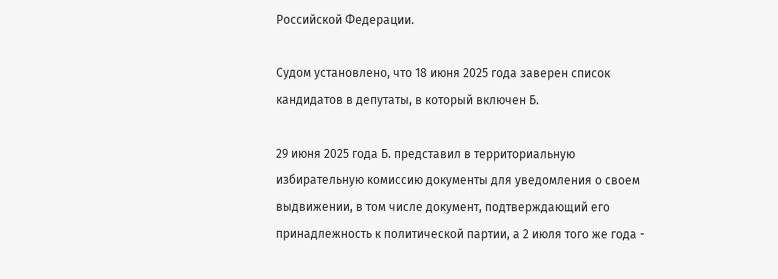Российской Федерации.

Судом установлено, что 18 июня 2025 года заверен список кандидатов в депутаты, в который включен Б.

29 июня 2025 года Б. представил в территориальную избирательную комиссию документы для уведомления о своем выдвижении, в том числе документ, подтверждающий его принадлежность к политической партии, а 2 июля того же года -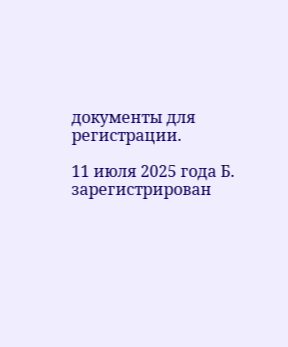документы для регистрации.

11 июля 2025 года Б. зарегистрирован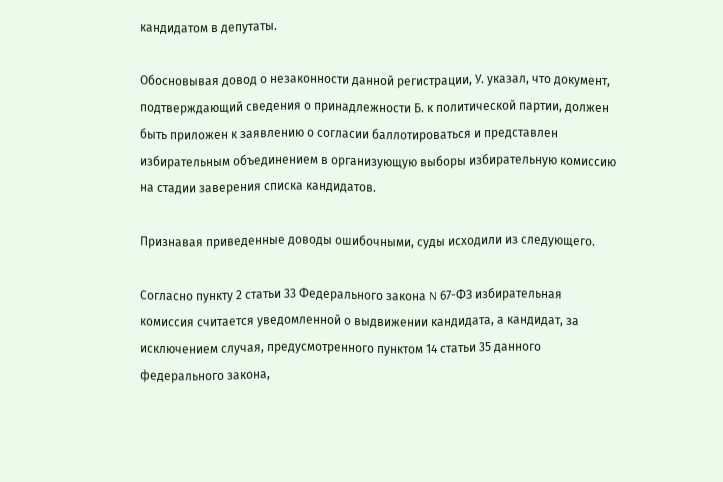кандидатом в депутаты.

Обосновывая довод о незаконности данной регистрации, У. указал, что документ, подтверждающий сведения о принадлежности Б. к политической партии, должен быть приложен к заявлению о согласии баллотироваться и представлен избирательным объединением в организующую выборы избирательную комиссию на стадии заверения списка кандидатов.

Признавая приведенные доводы ошибочными, суды исходили из следующего.

Согласно пункту 2 статьи 33 Федерального закона N 67-ФЗ избирательная комиссия считается уведомленной о выдвижении кандидата, а кандидат, за исключением случая, предусмотренного пунктом 14 статьи 35 данного федерального закона,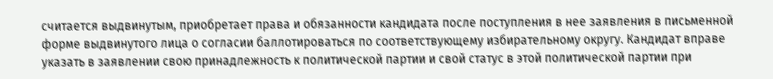считается выдвинутым, приобретает права и обязанности кандидата после поступления в нее заявления в письменной форме выдвинутого лица о согласии баллотироваться по соответствующему избирательному округу. Кандидат вправе указать в заявлении свою принадлежность к политической партии и свой статус в этой политической партии при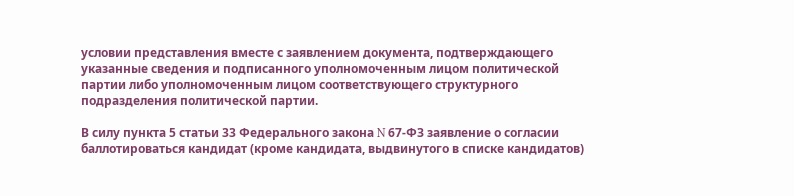условии представления вместе с заявлением документа, подтверждающего указанные сведения и подписанного уполномоченным лицом политической партии либо уполномоченным лицом соответствующего структурного подразделения политической партии.

В силу пункта 5 статьи 33 Федерального закона N 67-ФЗ заявление о согласии баллотироваться кандидат (кроме кандидата, выдвинутого в списке кандидатов)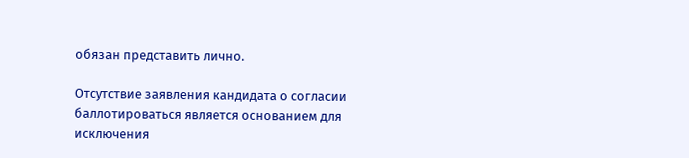обязан представить лично.

Отсутствие заявления кандидата о согласии баллотироваться является основанием для исключения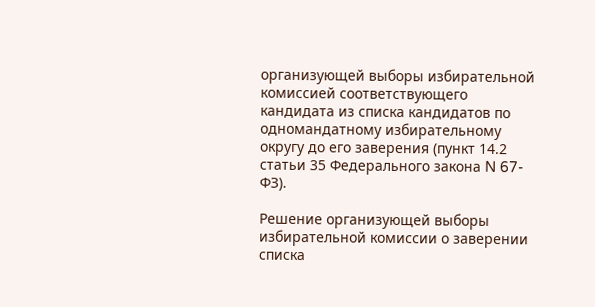организующей выборы избирательной комиссией соответствующего кандидата из списка кандидатов по одномандатному избирательному округу до его заверения (пункт 14.2 статьи 35 Федерального закона N 67-ФЗ).

Решение организующей выборы избирательной комиссии о заверении списка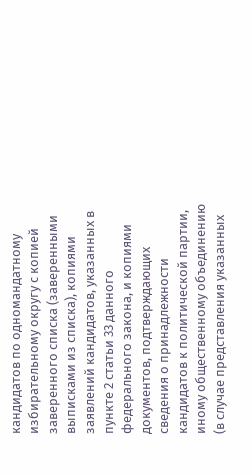кандидатов по одномандатному избирательному округу с копией заверенного списка (заверенными выписками из списка), копиями заявлений кандидатов, указанных в пункте 2 статьи 33 данного федерального закона, и копиями документов, подтверждающих сведения о принадлежности кандидатов к политической партии, иному общественному объединению (в случае представления указанных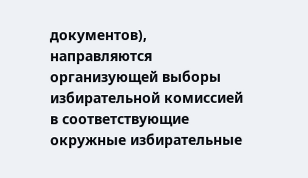документов), направляются организующей выборы избирательной комиссией в соответствующие окружные избирательные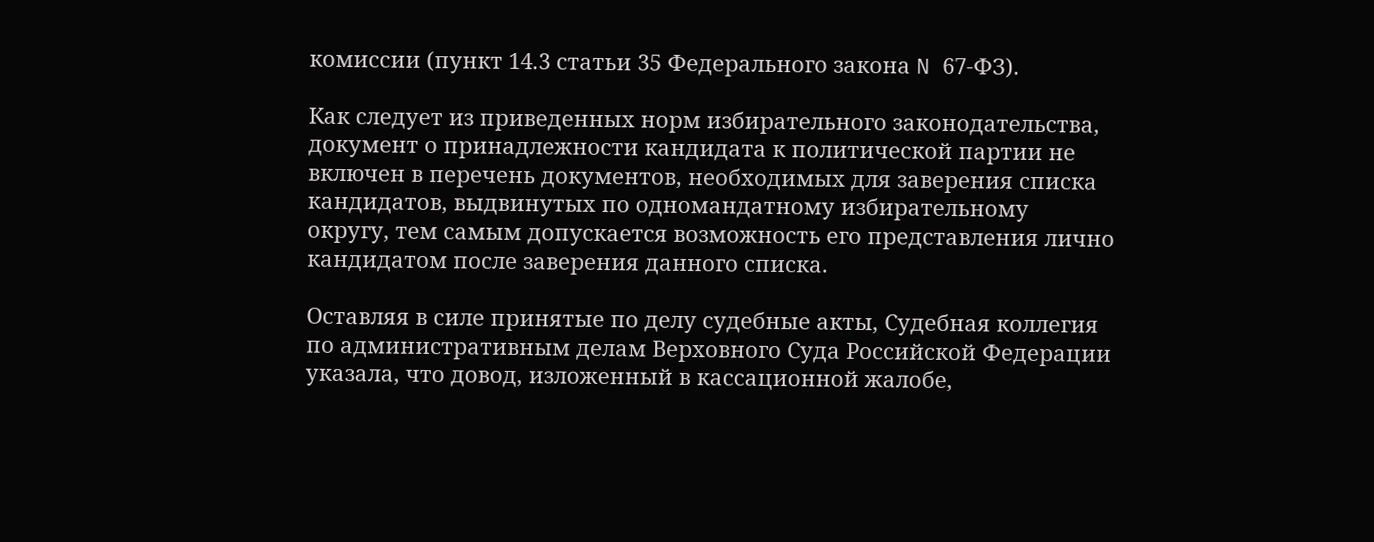комиссии (пункт 14.3 статьи 35 Федерального закона N 67-ФЗ).

Как следует из приведенных норм избирательного законодательства, документ о принадлежности кандидата к политической партии не включен в перечень документов, необходимых для заверения списка кандидатов, выдвинутых по одномандатному избирательному округу, тем самым допускается возможность его представления лично кандидатом после заверения данного списка.

Оставляя в силе принятые по делу судебные акты, Судебная коллегия по административным делам Верховного Суда Российской Федерации указала, что довод, изложенный в кассационной жалобе,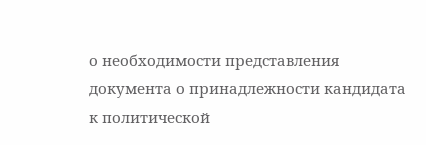о необходимости представления документа о принадлежности кандидата к политической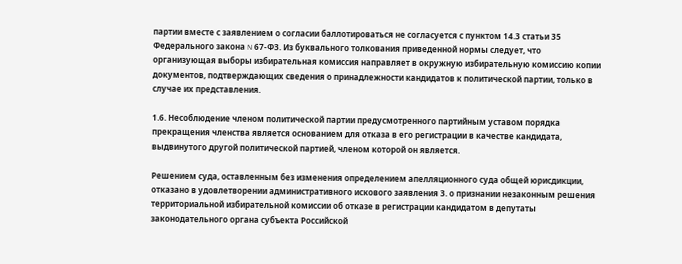партии вместе с заявлением о согласии баллотироваться не согласуется с пунктом 14.3 статьи 35 Федерального закона N 67-ФЗ. Из буквального толкования приведенной нормы следует, что организующая выборы избирательная комиссия направляет в окружную избирательную комиссию копии документов, подтверждающих сведения о принадлежности кандидатов к политической партии, только в случае их представления.

1.6. Несоблюдение членом политической партии предусмотренного партийным уставом порядка прекращения членства является основанием для отказа в его регистрации в качестве кандидата, выдвинутого другой политической партией, членом которой он является.

Решением суда, оставленным без изменения определением апелляционного суда общей юрисдикции, отказано в удовлетворении административного искового заявления З. о признании незаконным решения территориальной избирательной комиссии об отказе в регистрации кандидатом в депутаты законодательного органа субъекта Российской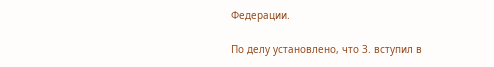Федерации.

По делу установлено, что З. вступил в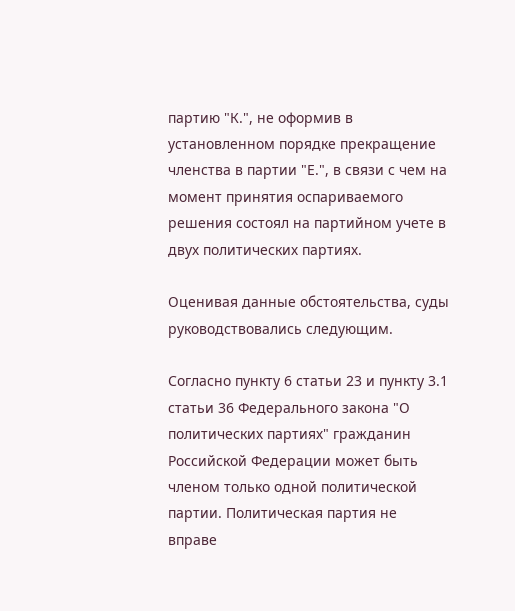партию "К.", не оформив в установленном порядке прекращение членства в партии "Е.", в связи с чем на момент принятия оспариваемого решения состоял на партийном учете в двух политических партиях.

Оценивая данные обстоятельства, суды руководствовались следующим.

Согласно пункту 6 статьи 23 и пункту 3.1 статьи 36 Федерального закона "О политических партиях" гражданин Российской Федерации может быть членом только одной политической партии. Политическая партия не вправе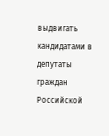выдвигать кандидатами в депутаты граждан Российской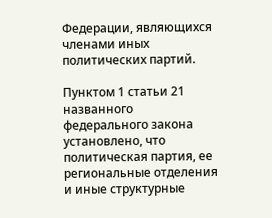Федерации, являющихся членами иных политических партий.

Пунктом 1 статьи 21 названного федерального закона установлено, что политическая партия, ее региональные отделения и иные структурные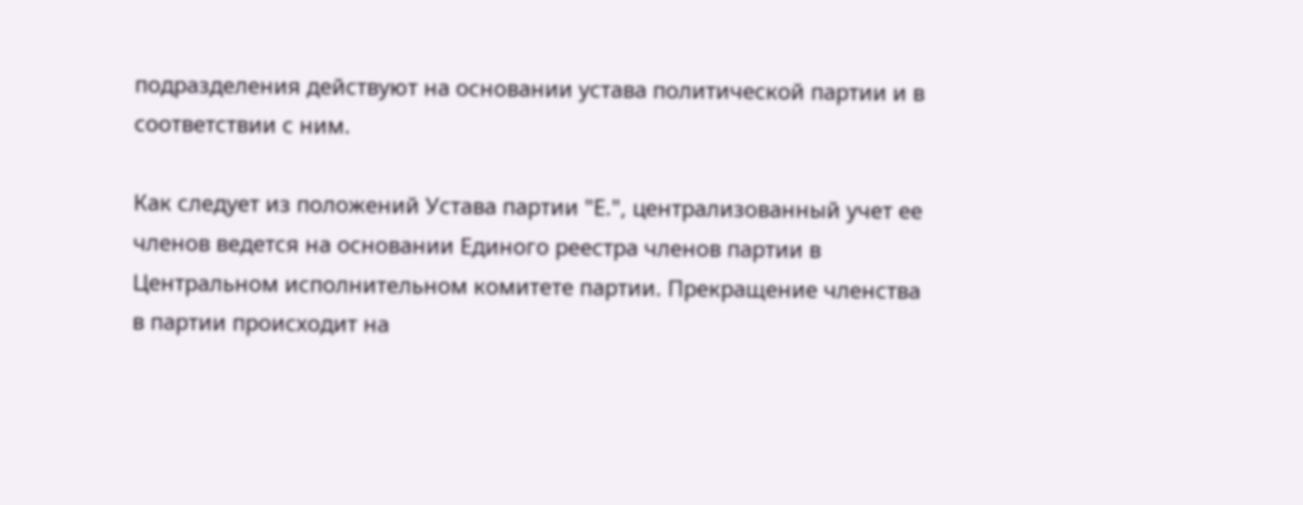подразделения действуют на основании устава политической партии и в соответствии с ним.

Как следует из положений Устава партии "Е.", централизованный учет ее членов ведется на основании Единого реестра членов партии в Центральном исполнительном комитете партии. Прекращение членства в партии происходит на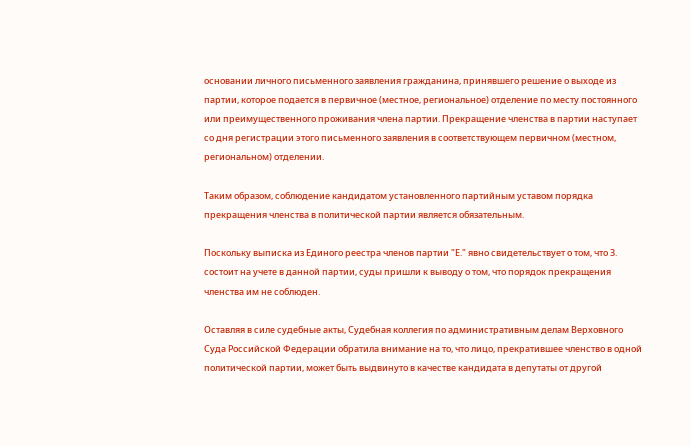основании личного письменного заявления гражданина, принявшего решение о выходе из партии, которое подается в первичное (местное, региональное) отделение по месту постоянного или преимущественного проживания члена партии. Прекращение членства в партии наступает со дня регистрации этого письменного заявления в соответствующем первичном (местном, региональном) отделении.

Таким образом, соблюдение кандидатом установленного партийным уставом порядка прекращения членства в политической партии является обязательным.

Поскольку выписка из Единого реестра членов партии "Е." явно свидетельствует о том, что З. состоит на учете в данной партии, суды пришли к выводу о том, что порядок прекращения членства им не соблюден.

Оставляя в силе судебные акты, Судебная коллегия по административным делам Верховного Суда Российской Федерации обратила внимание на то, что лицо, прекратившее членство в одной политической партии, может быть выдвинуто в качестве кандидата в депутаты от другой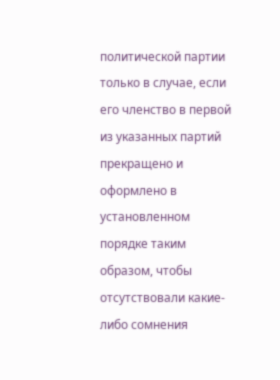политической партии только в случае, если его членство в первой из указанных партий прекращено и оформлено в установленном порядке таким образом, чтобы отсутствовали какие-либо сомнения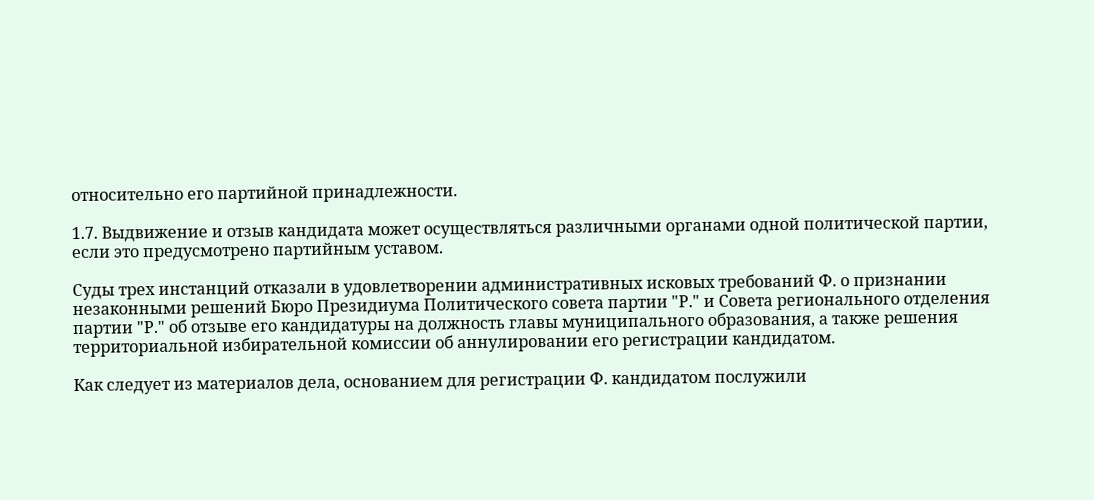относительно его партийной принадлежности.

1.7. Выдвижение и отзыв кандидата может осуществляться различными органами одной политической партии, если это предусмотрено партийным уставом.

Суды трех инстанций отказали в удовлетворении административных исковых требований Ф. о признании незаконными решений Бюро Президиума Политического совета партии "Р." и Совета регионального отделения партии "Р." об отзыве его кандидатуры на должность главы муниципального образования, а также решения территориальной избирательной комиссии об аннулировании его регистрации кандидатом.

Как следует из материалов дела, основанием для регистрации Ф. кандидатом послужили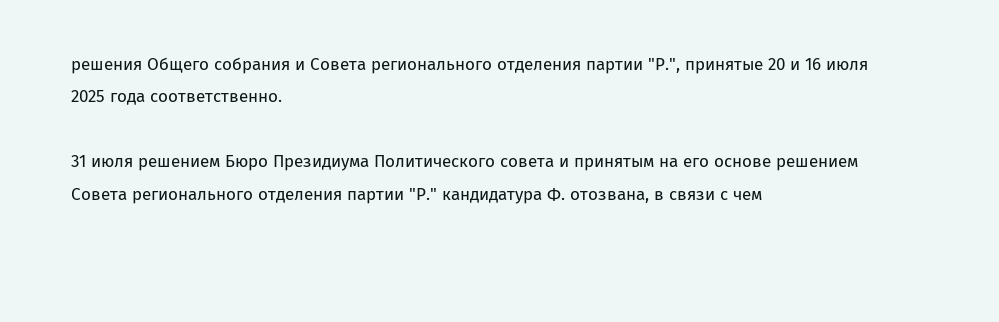решения Общего собрания и Совета регионального отделения партии "Р.", принятые 20 и 16 июля 2025 года соответственно.

31 июля решением Бюро Президиума Политического совета и принятым на его основе решением Совета регионального отделения партии "Р." кандидатура Ф. отозвана, в связи с чем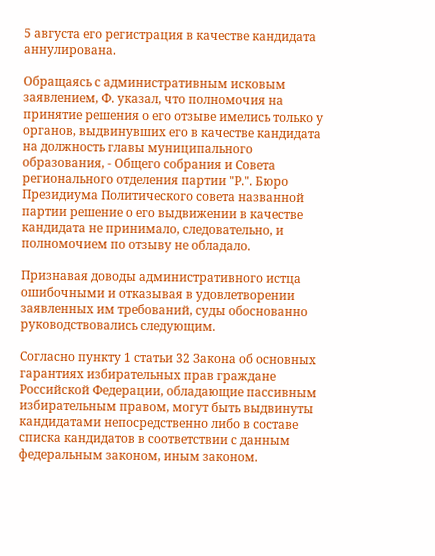5 августа его регистрация в качестве кандидата аннулирована.

Обращаясь с административным исковым заявлением, Ф. указал, что полномочия на принятие решения о его отзыве имелись только у органов, выдвинувших его в качестве кандидата на должность главы муниципального образования, - Общего собрания и Совета регионального отделения партии "Р.". Бюро Президиума Политического совета названной партии решение о его выдвижении в качестве кандидата не принимало, следовательно, и полномочием по отзыву не обладало.

Признавая доводы административного истца ошибочными и отказывая в удовлетворении заявленных им требований, суды обоснованно руководствовались следующим.

Согласно пункту 1 статьи 32 Закона об основных гарантиях избирательных прав граждане Российской Федерации, обладающие пассивным избирательным правом, могут быть выдвинуты кандидатами непосредственно либо в составе списка кандидатов в соответствии с данным федеральным законом, иным законом.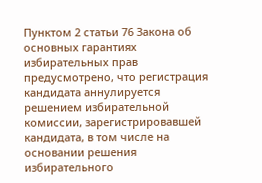Пунктом 2 статьи 76 Закона об основных гарантиях избирательных прав предусмотрено, что регистрация кандидата аннулируется решением избирательной комиссии, зарегистрировавшей кандидата, в том числе на основании решения избирательного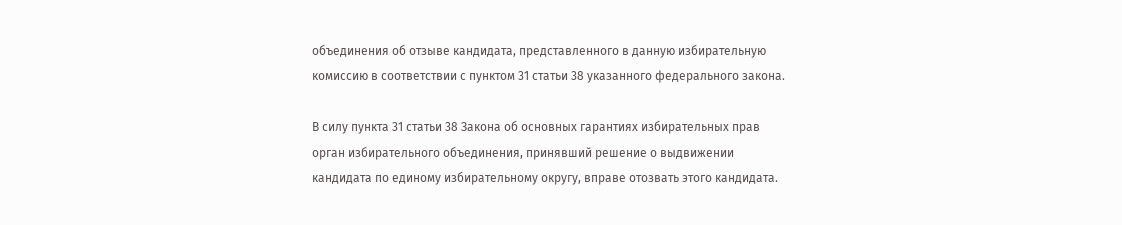объединения об отзыве кандидата, представленного в данную избирательную комиссию в соответствии с пунктом 31 статьи 38 указанного федерального закона.

В силу пункта 31 статьи 38 Закона об основных гарантиях избирательных прав орган избирательного объединения, принявший решение о выдвижении кандидата по единому избирательному округу, вправе отозвать этого кандидата.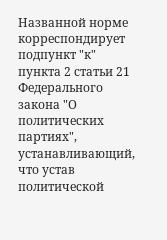Названной норме корреспондирует подпункт "к" пункта 2 статьи 21 Федерального закона "О политических партиях", устанавливающий, что устав политической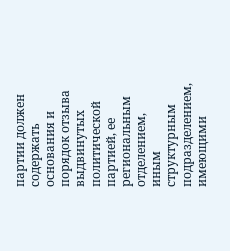партии должен содержать основания и порядок отзыва выдвинутых политической партией, ее региональным отделением, иным структурным подразделением, имеющими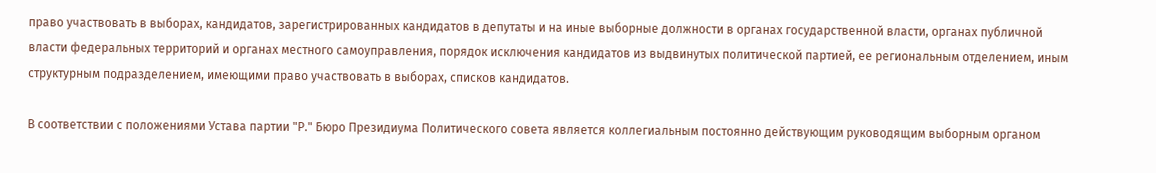право участвовать в выборах, кандидатов, зарегистрированных кандидатов в депутаты и на иные выборные должности в органах государственной власти, органах публичной власти федеральных территорий и органах местного самоуправления, порядок исключения кандидатов из выдвинутых политической партией, ее региональным отделением, иным структурным подразделением, имеющими право участвовать в выборах, списков кандидатов.

В соответствии с положениями Устава партии "Р." Бюро Президиума Политического совета является коллегиальным постоянно действующим руководящим выборным органом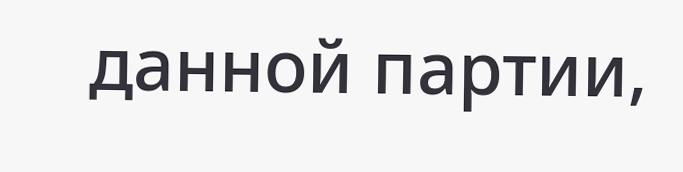данной партии,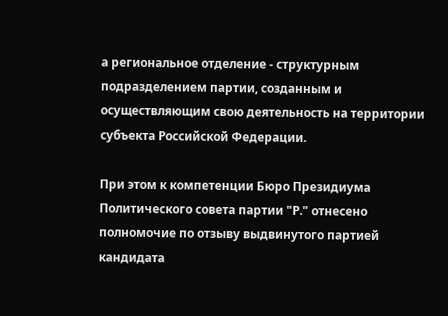а региональное отделение - структурным подразделением партии, созданным и осуществляющим свою деятельность на территории субъекта Российской Федерации.

При этом к компетенции Бюро Президиума Политического совета партии "Р." отнесено полномочие по отзыву выдвинутого партией кандидата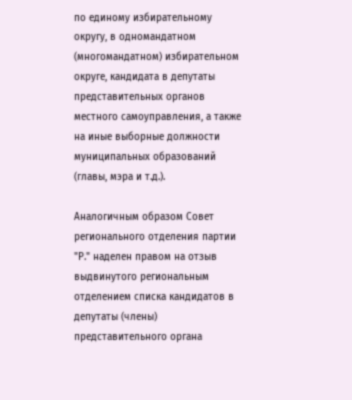по единому избирательному округу, в одномандатном (многомандатном) избирательном округе, кандидата в депутаты представительных органов местного самоуправления, а также на иные выборные должности муниципальных образований (главы, мэра и т.д.).

Аналогичным образом Совет регионального отделения партии "Р." наделен правом на отзыв выдвинутого региональным отделением списка кандидатов в депутаты (члены) представительного органа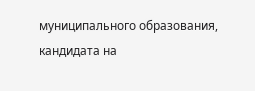муниципального образования, кандидата на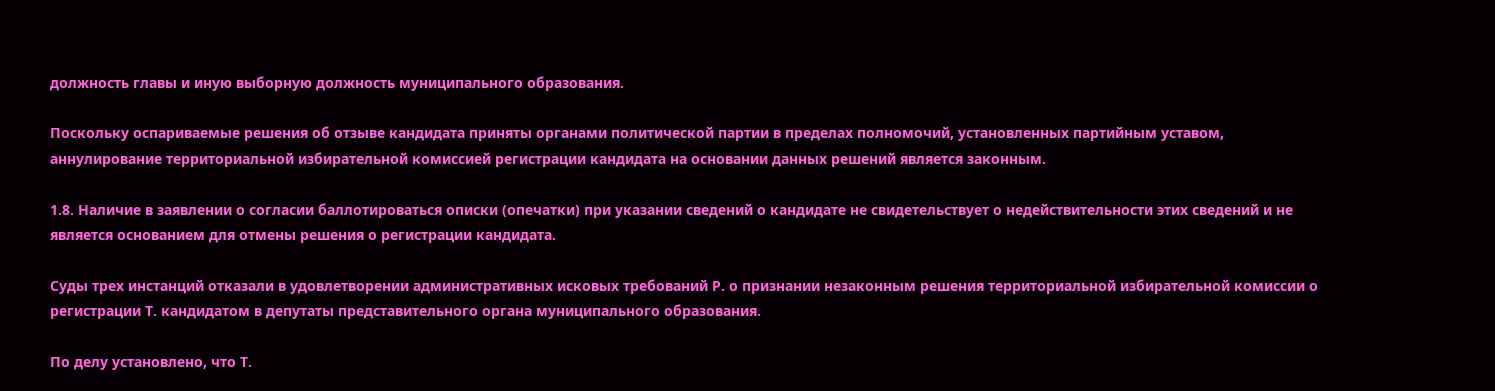должность главы и иную выборную должность муниципального образования.

Поскольку оспариваемые решения об отзыве кандидата приняты органами политической партии в пределах полномочий, установленных партийным уставом, аннулирование территориальной избирательной комиссией регистрации кандидата на основании данных решений является законным.

1.8. Наличие в заявлении о согласии баллотироваться описки (опечатки) при указании сведений о кандидате не свидетельствует о недействительности этих сведений и не является основанием для отмены решения о регистрации кандидата.

Суды трех инстанций отказали в удовлетворении административных исковых требований Р. о признании незаконным решения территориальной избирательной комиссии о регистрации Т. кандидатом в депутаты представительного органа муниципального образования.

По делу установлено, что Т.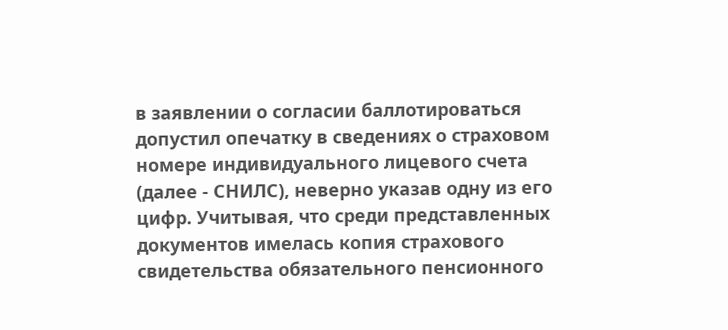в заявлении о согласии баллотироваться допустил опечатку в сведениях о страховом номере индивидуального лицевого счета (далее - СНИЛС), неверно указав одну из его цифр. Учитывая, что среди представленных документов имелась копия страхового свидетельства обязательного пенсионного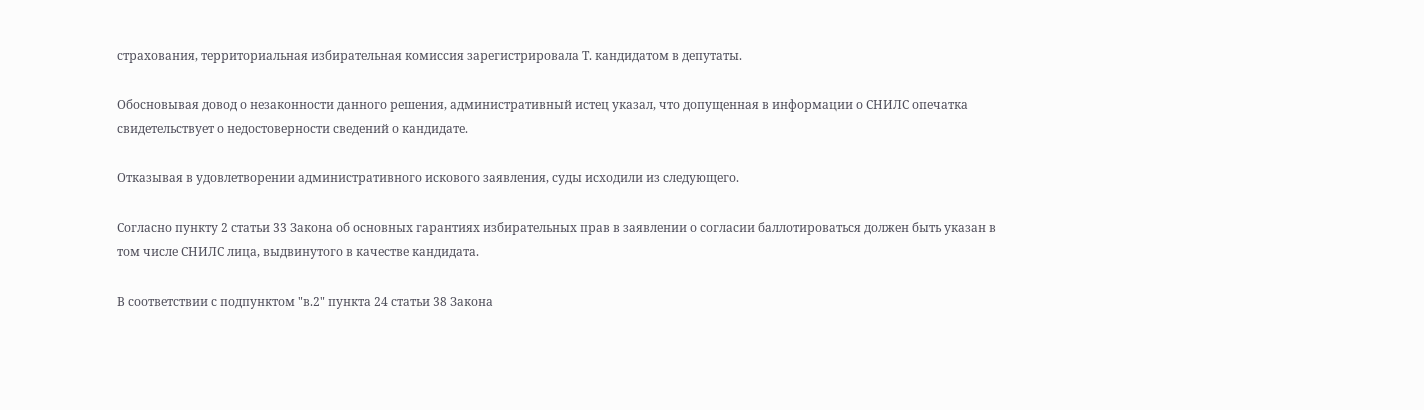страхования, территориальная избирательная комиссия зарегистрировала Т. кандидатом в депутаты.

Обосновывая довод о незаконности данного решения, административный истец указал, что допущенная в информации о СНИЛС опечатка свидетельствует о недостоверности сведений о кандидате.

Отказывая в удовлетворении административного искового заявления, суды исходили из следующего.

Согласно пункту 2 статьи 33 Закона об основных гарантиях избирательных прав в заявлении о согласии баллотироваться должен быть указан в том числе СНИЛС лица, выдвинутого в качестве кандидата.

В соответствии с подпунктом "в.2" пункта 24 статьи 38 Закона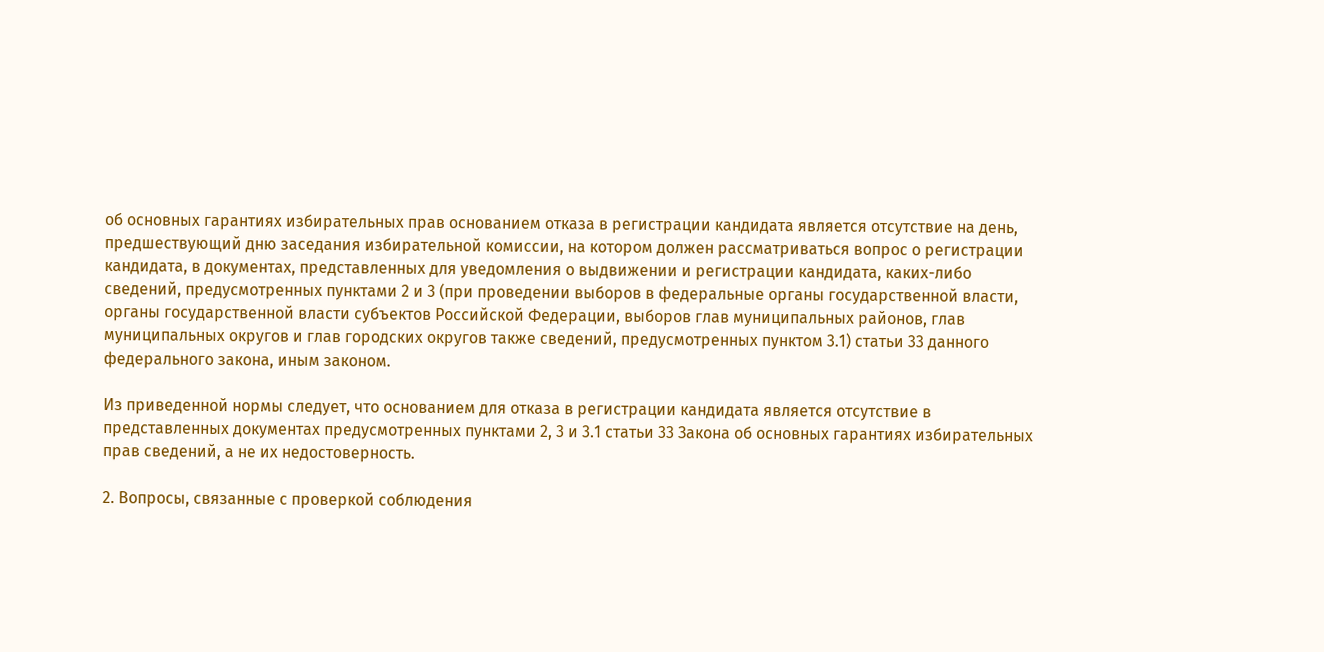об основных гарантиях избирательных прав основанием отказа в регистрации кандидата является отсутствие на день, предшествующий дню заседания избирательной комиссии, на котором должен рассматриваться вопрос о регистрации кандидата, в документах, представленных для уведомления о выдвижении и регистрации кандидата, каких-либо сведений, предусмотренных пунктами 2 и 3 (при проведении выборов в федеральные органы государственной власти, органы государственной власти субъектов Российской Федерации, выборов глав муниципальных районов, глав муниципальных округов и глав городских округов также сведений, предусмотренных пунктом 3.1) статьи 33 данного федерального закона, иным законом.

Из приведенной нормы следует, что основанием для отказа в регистрации кандидата является отсутствие в представленных документах предусмотренных пунктами 2, 3 и 3.1 статьи 33 Закона об основных гарантиях избирательных прав сведений, а не их недостоверность.

2. Вопросы, связанные с проверкой соблюдения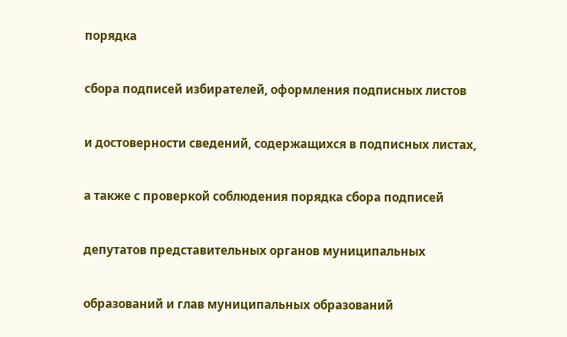порядка

сбора подписей избирателей, оформления подписных листов

и достоверности сведений, содержащихся в подписных листах,

а также с проверкой соблюдения порядка сбора подписей

депутатов представительных органов муниципальных

образований и глав муниципальных образований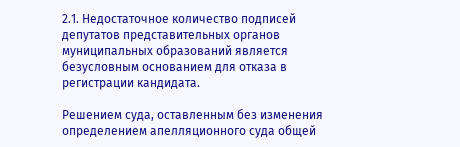2.1. Недостаточное количество подписей депутатов представительных органов муниципальных образований является безусловным основанием для отказа в регистрации кандидата.

Решением суда, оставленным без изменения определением апелляционного суда общей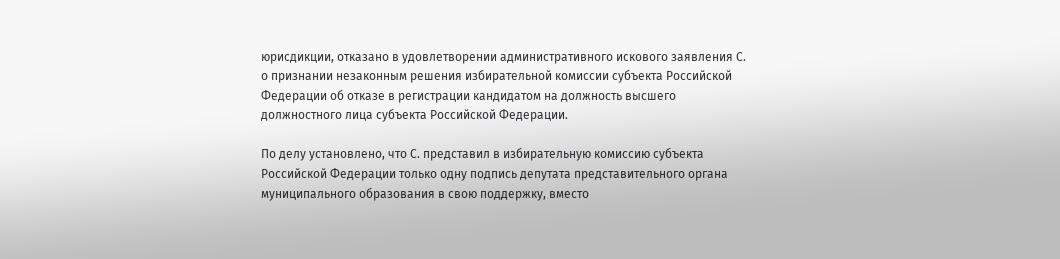юрисдикции, отказано в удовлетворении административного искового заявления С. о признании незаконным решения избирательной комиссии субъекта Российской Федерации об отказе в регистрации кандидатом на должность высшего должностного лица субъекта Российской Федерации.

По делу установлено, что С. представил в избирательную комиссию субъекта Российской Федерации только одну подпись депутата представительного органа муниципального образования в свою поддержку, вместо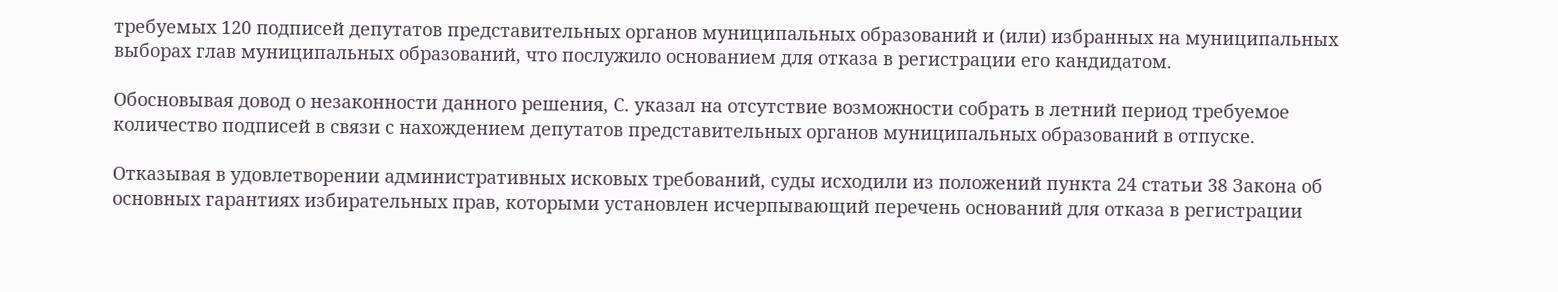требуемых 120 подписей депутатов представительных органов муниципальных образований и (или) избранных на муниципальных выборах глав муниципальных образований, что послужило основанием для отказа в регистрации его кандидатом.

Обосновывая довод о незаконности данного решения, С. указал на отсутствие возможности собрать в летний период требуемое количество подписей в связи с нахождением депутатов представительных органов муниципальных образований в отпуске.

Отказывая в удовлетворении административных исковых требований, суды исходили из положений пункта 24 статьи 38 Закона об основных гарантиях избирательных прав, которыми установлен исчерпывающий перечень оснований для отказа в регистрации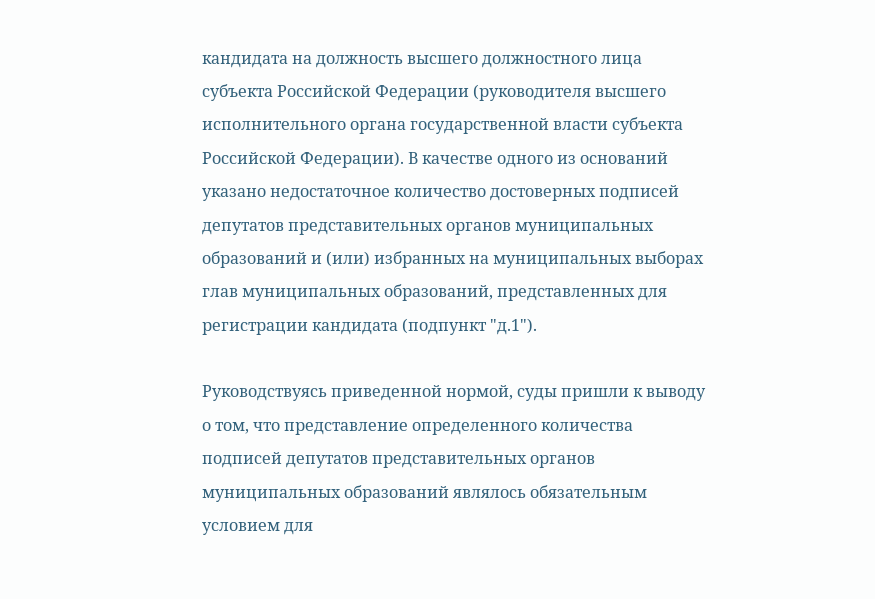кандидата на должность высшего должностного лица субъекта Российской Федерации (руководителя высшего исполнительного органа государственной власти субъекта Российской Федерации). В качестве одного из оснований указано недостаточное количество достоверных подписей депутатов представительных органов муниципальных образований и (или) избранных на муниципальных выборах глав муниципальных образований, представленных для регистрации кандидата (подпункт "д.1").

Руководствуясь приведенной нормой, суды пришли к выводу о том, что представление определенного количества подписей депутатов представительных органов муниципальных образований являлось обязательным условием для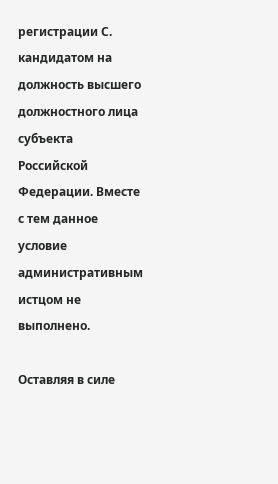регистрации С. кандидатом на должность высшего должностного лица субъекта Российской Федерации. Вместе с тем данное условие административным истцом не выполнено.

Оставляя в силе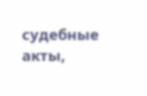судебные акты,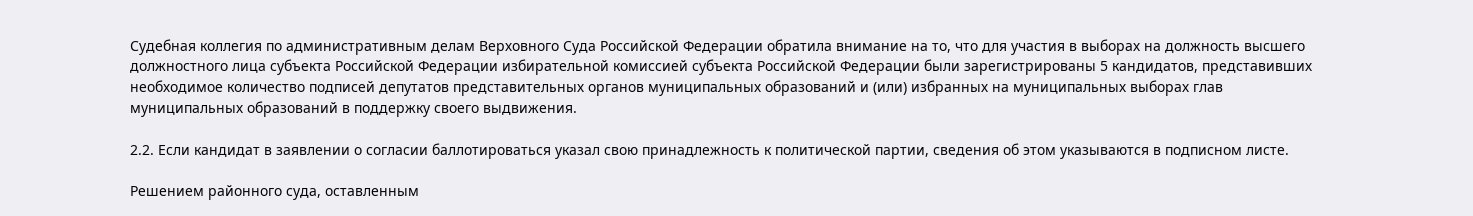Судебная коллегия по административным делам Верховного Суда Российской Федерации обратила внимание на то, что для участия в выборах на должность высшего должностного лица субъекта Российской Федерации избирательной комиссией субъекта Российской Федерации были зарегистрированы 5 кандидатов, представивших необходимое количество подписей депутатов представительных органов муниципальных образований и (или) избранных на муниципальных выборах глав муниципальных образований в поддержку своего выдвижения.

2.2. Если кандидат в заявлении о согласии баллотироваться указал свою принадлежность к политической партии, сведения об этом указываются в подписном листе.

Решением районного суда, оставленным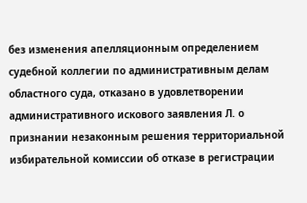без изменения апелляционным определением судебной коллегии по административным делам областного суда, отказано в удовлетворении административного искового заявления Л. о признании незаконным решения территориальной избирательной комиссии об отказе в регистрации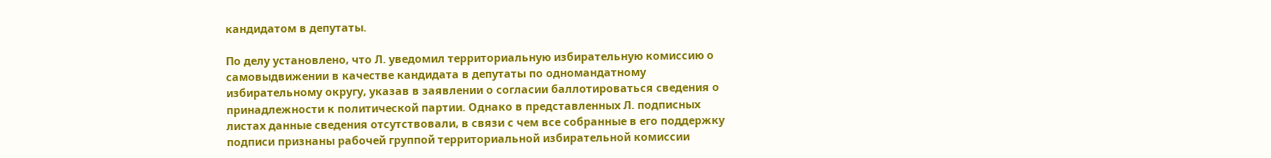кандидатом в депутаты.

По делу установлено, что Л. уведомил территориальную избирательную комиссию о самовыдвижении в качестве кандидата в депутаты по одномандатному избирательному округу, указав в заявлении о согласии баллотироваться сведения о принадлежности к политической партии. Однако в представленных Л. подписных листах данные сведения отсутствовали, в связи с чем все собранные в его поддержку подписи признаны рабочей группой территориальной избирательной комиссии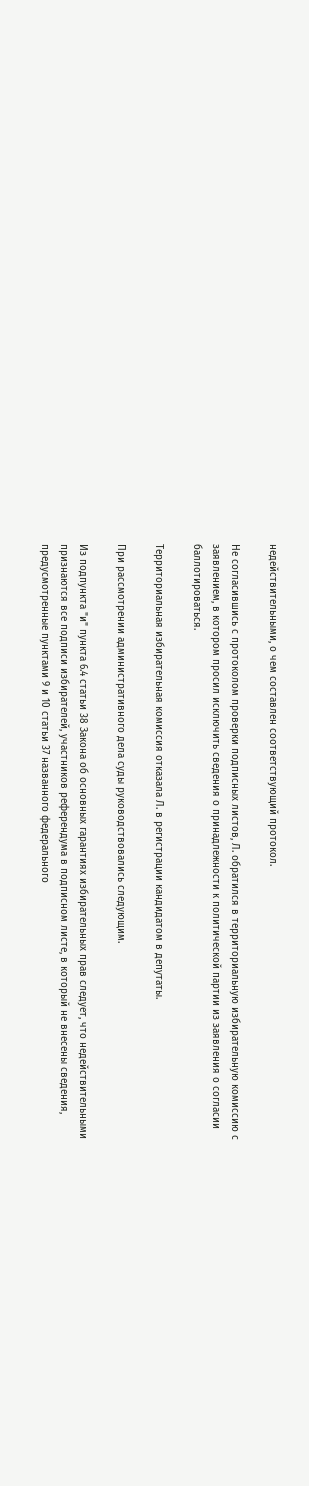недействительными, о чем составлен соответствующий протокол.

Не согласившись с протоколом проверки подписных листов, Л. обратился в территориальную избирательную комиссию с заявлением, в котором просил исключить сведения о принадлежности к политической партии из заявления о согласии баллотироваться.

Территориальная избирательная комиссия отказала Л. в регистрации кандидатом в депутаты.

При рассмотрении административного дела суды руководствовались следующим.

Из подпункта "и" пункта 6.4 статьи 38 Закона об основных гарантиях избирательных прав следует, что недействительными признаются все подписи избирателей, участников референдума в подписном листе, в который не внесены сведения, предусмотренные пунктами 9 и 10 статьи 37 названного федерального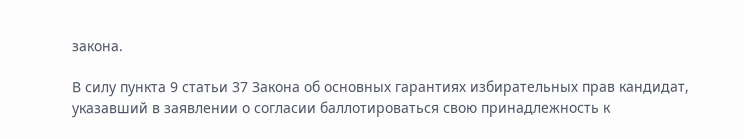закона.

В силу пункта 9 статьи 37 Закона об основных гарантиях избирательных прав кандидат, указавший в заявлении о согласии баллотироваться свою принадлежность к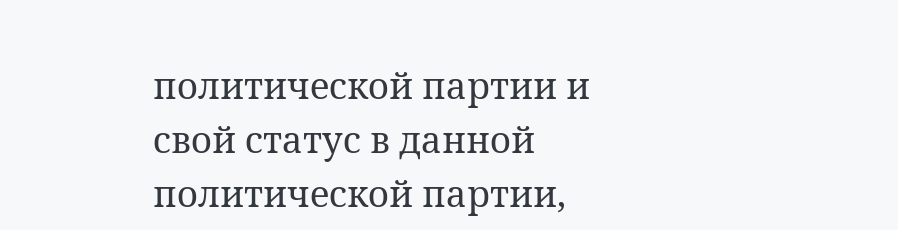политической партии и свой статус в данной политической партии,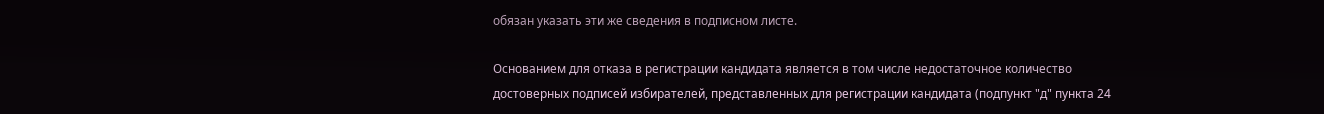обязан указать эти же сведения в подписном листе.

Основанием для отказа в регистрации кандидата является в том числе недостаточное количество достоверных подписей избирателей, представленных для регистрации кандидата (подпункт "д" пункта 24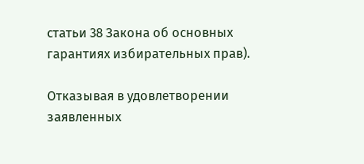статьи 38 Закона об основных гарантиях избирательных прав).

Отказывая в удовлетворении заявленных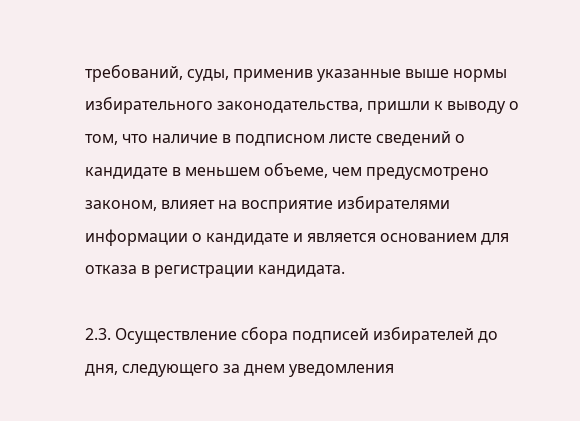требований, суды, применив указанные выше нормы избирательного законодательства, пришли к выводу о том, что наличие в подписном листе сведений о кандидате в меньшем объеме, чем предусмотрено законом, влияет на восприятие избирателями информации о кандидате и является основанием для отказа в регистрации кандидата.

2.3. Осуществление сбора подписей избирателей до дня, следующего за днем уведомления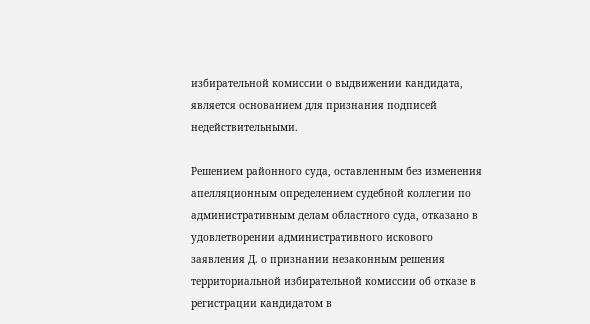избирательной комиссии о выдвижении кандидата, является основанием для признания подписей недействительными.

Решением районного суда, оставленным без изменения апелляционным определением судебной коллегии по административным делам областного суда, отказано в удовлетворении административного искового заявления Д. о признании незаконным решения территориальной избирательной комиссии об отказе в регистрации кандидатом в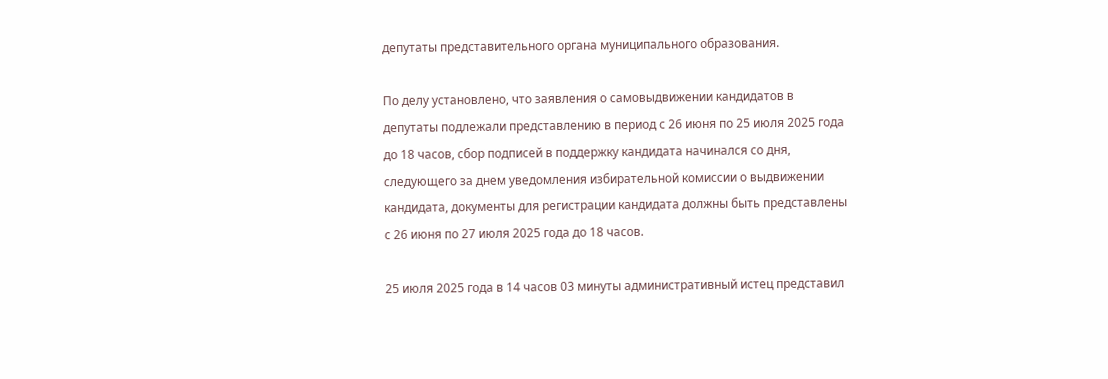депутаты представительного органа муниципального образования.

По делу установлено, что заявления о самовыдвижении кандидатов в депутаты подлежали представлению в период с 26 июня по 25 июля 2025 года до 18 часов, сбор подписей в поддержку кандидата начинался со дня, следующего за днем уведомления избирательной комиссии о выдвижении кандидата, документы для регистрации кандидата должны быть представлены с 26 июня по 27 июля 2025 года до 18 часов.

25 июля 2025 года в 14 часов 03 минуты административный истец представил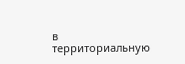в территориальную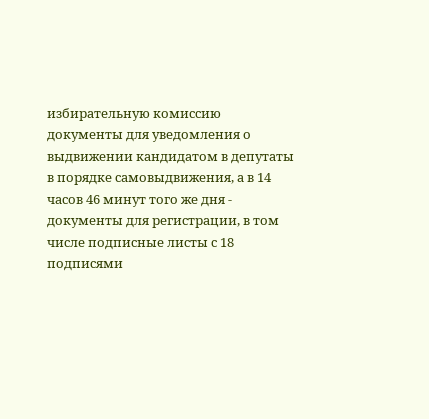избирательную комиссию документы для уведомления о выдвижении кандидатом в депутаты в порядке самовыдвижения, а в 14 часов 46 минут того же дня - документы для регистрации, в том числе подписные листы с 18 подписями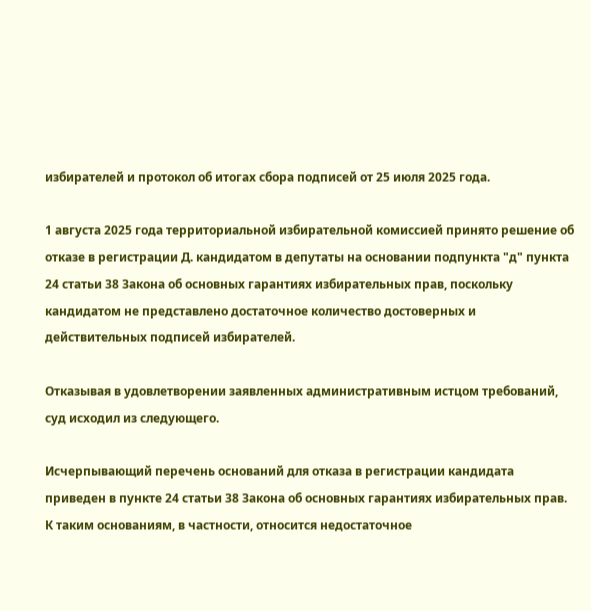избирателей и протокол об итогах сбора подписей от 25 июля 2025 года.

1 августа 2025 года территориальной избирательной комиссией принято решение об отказе в регистрации Д. кандидатом в депутаты на основании подпункта "д" пункта 24 статьи 38 Закона об основных гарантиях избирательных прав, поскольку кандидатом не представлено достаточное количество достоверных и действительных подписей избирателей.

Отказывая в удовлетворении заявленных административным истцом требований, суд исходил из следующего.

Исчерпывающий перечень оснований для отказа в регистрации кандидата приведен в пункте 24 статьи 38 Закона об основных гарантиях избирательных прав. К таким основаниям, в частности, относится недостаточное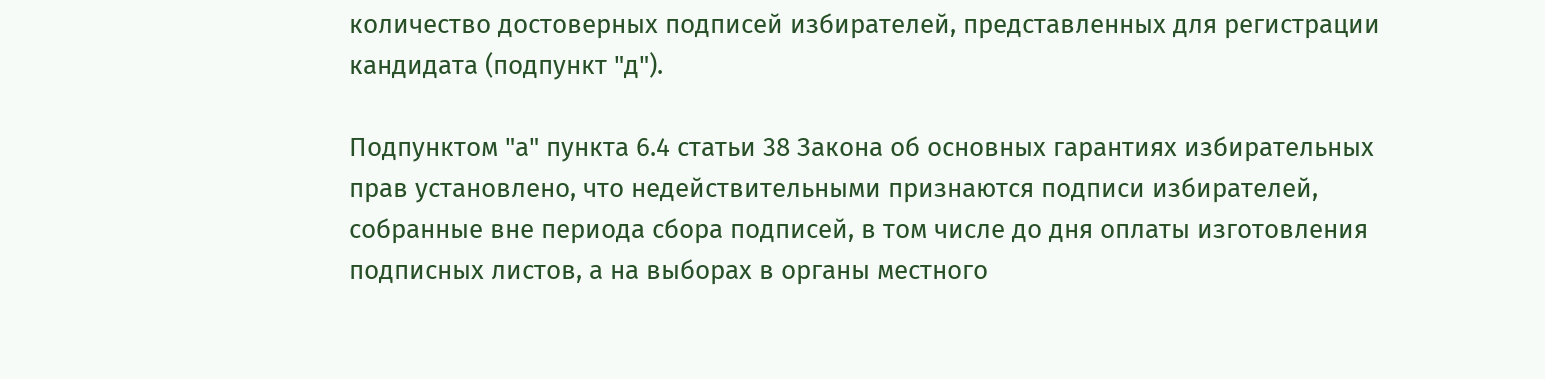количество достоверных подписей избирателей, представленных для регистрации кандидата (подпункт "д").

Подпунктом "а" пункта 6.4 статьи 38 Закона об основных гарантиях избирательных прав установлено, что недействительными признаются подписи избирателей, собранные вне периода сбора подписей, в том числе до дня оплаты изготовления подписных листов, а на выборах в органы местного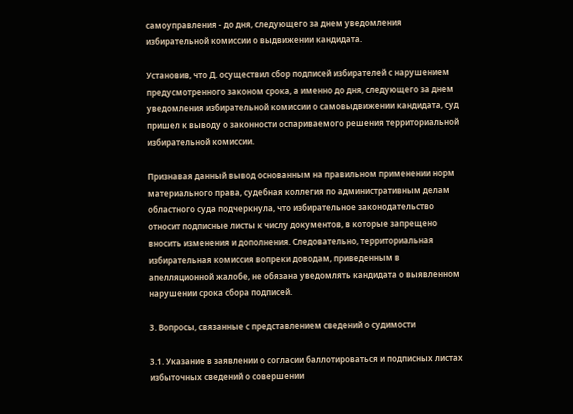самоуправления - до дня, следующего за днем уведомления избирательной комиссии о выдвижении кандидата.

Установив, что Д. осуществил сбор подписей избирателей с нарушением предусмотренного законом срока, а именно до дня, следующего за днем уведомления избирательной комиссии о самовыдвижении кандидата, суд пришел к выводу о законности оспариваемого решения территориальной избирательной комиссии.

Признавая данный вывод основанным на правильном применении норм материального права, судебная коллегия по административным делам областного суда подчеркнула, что избирательное законодательство относит подписные листы к числу документов, в которые запрещено вносить изменения и дополнения. Следовательно, территориальная избирательная комиссия вопреки доводам, приведенным в апелляционной жалобе, не обязана уведомлять кандидата о выявленном нарушении срока сбора подписей.

3. Вопросы, связанные с представлением сведений о судимости

3.1. Указание в заявлении о согласии баллотироваться и подписных листах избыточных сведений о совершении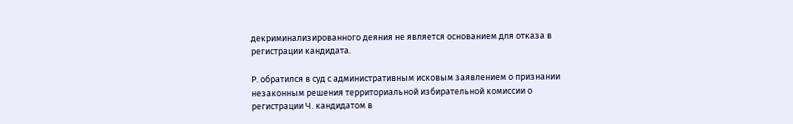декриминализированного деяния не является основанием для отказа в регистрации кандидата.

Р. обратился в суд с административным исковым заявлением о признании незаконным решения территориальной избирательной комиссии о регистрации Ч. кандидатом в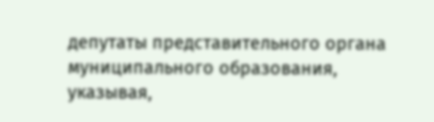депутаты представительного органа муниципального образования, указывая,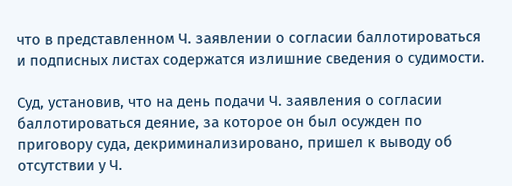что в представленном Ч. заявлении о согласии баллотироваться и подписных листах содержатся излишние сведения о судимости.

Суд, установив, что на день подачи Ч. заявления о согласии баллотироваться деяние, за которое он был осужден по приговору суда, декриминализировано, пришел к выводу об отсутствии у Ч.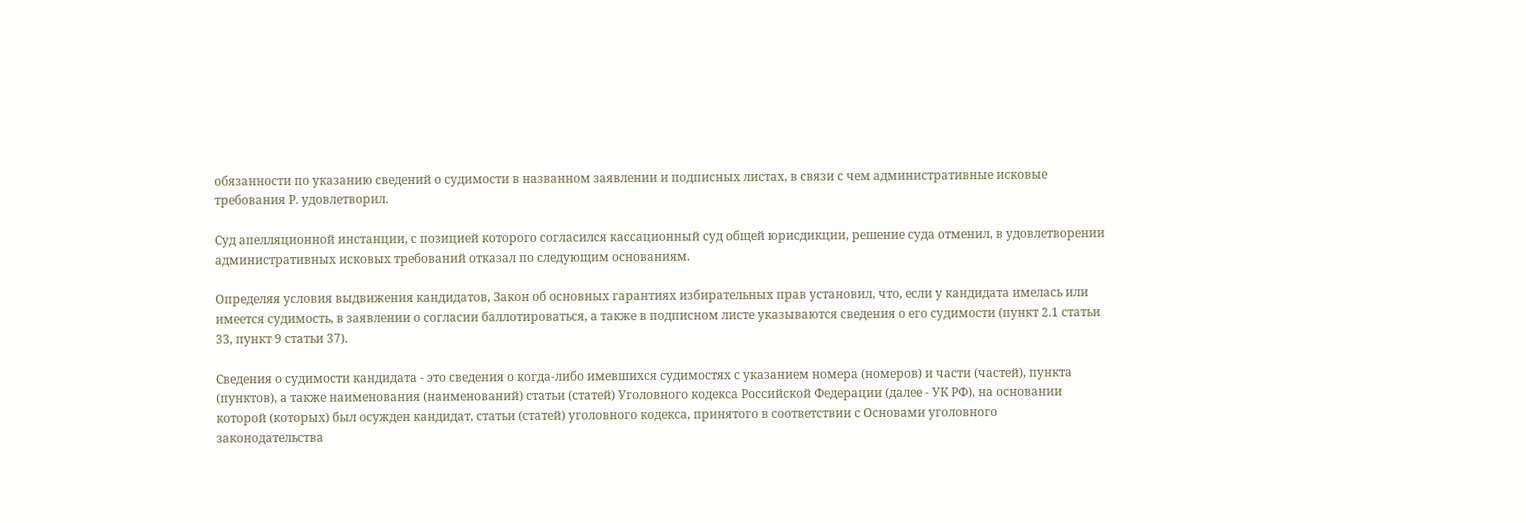обязанности по указанию сведений о судимости в названном заявлении и подписных листах, в связи с чем административные исковые требования Р. удовлетворил.

Суд апелляционной инстанции, с позицией которого согласился кассационный суд общей юрисдикции, решение суда отменил, в удовлетворении административных исковых требований отказал по следующим основаниям.

Определяя условия выдвижения кандидатов, Закон об основных гарантиях избирательных прав установил, что, если у кандидата имелась или имеется судимость, в заявлении о согласии баллотироваться, а также в подписном листе указываются сведения о его судимости (пункт 2.1 статьи 33, пункт 9 статьи 37).

Сведения о судимости кандидата - это сведения о когда-либо имевшихся судимостях с указанием номера (номеров) и части (частей), пункта (пунктов), а также наименования (наименований) статьи (статей) Уголовного кодекса Российской Федерации (далее - УК РФ), на основании которой (которых) был осужден кандидат, статьи (статей) уголовного кодекса, принятого в соответствии с Основами уголовного законодательства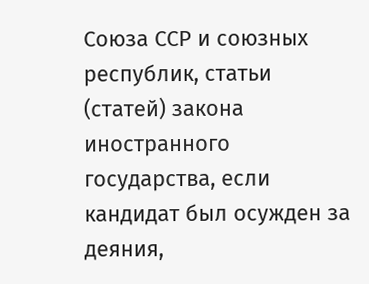Союза ССР и союзных республик, статьи (статей) закона иностранного государства, если кандидат был осужден за деяния,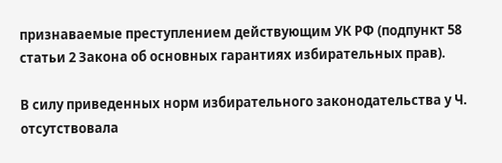признаваемые преступлением действующим УК РФ (подпункт 58 статьи 2 Закона об основных гарантиях избирательных прав).

В силу приведенных норм избирательного законодательства у Ч. отсутствовала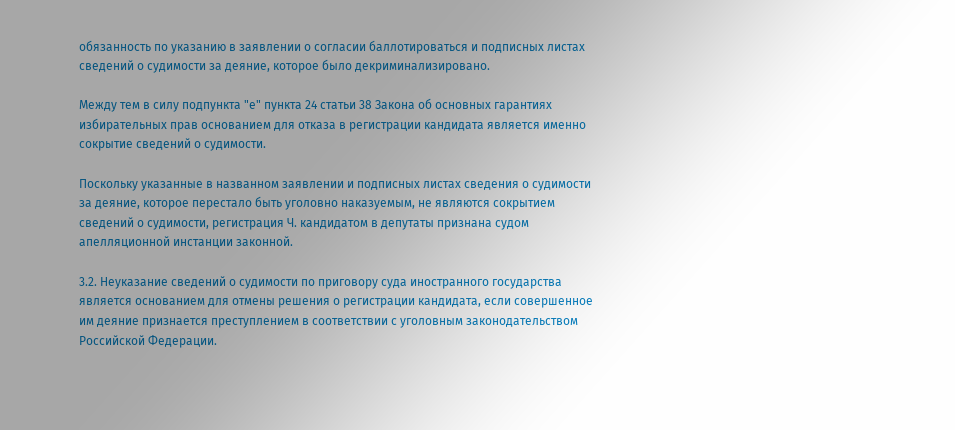обязанность по указанию в заявлении о согласии баллотироваться и подписных листах сведений о судимости за деяние, которое было декриминализировано.

Между тем в силу подпункта "е" пункта 24 статьи 38 Закона об основных гарантиях избирательных прав основанием для отказа в регистрации кандидата является именно сокрытие сведений о судимости.

Поскольку указанные в названном заявлении и подписных листах сведения о судимости за деяние, которое перестало быть уголовно наказуемым, не являются сокрытием сведений о судимости, регистрация Ч. кандидатом в депутаты признана судом апелляционной инстанции законной.

3.2. Неуказание сведений о судимости по приговору суда иностранного государства является основанием для отмены решения о регистрации кандидата, если совершенное им деяние признается преступлением в соответствии с уголовным законодательством Российской Федерации.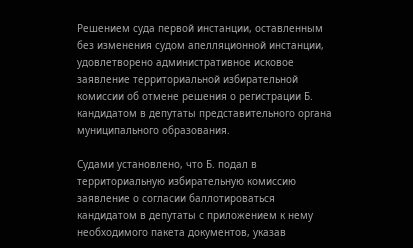Решением суда первой инстанции, оставленным без изменения судом апелляционной инстанции, удовлетворено административное исковое заявление территориальной избирательной комиссии об отмене решения о регистрации Б. кандидатом в депутаты представительного органа муниципального образования.

Судами установлено, что Б. подал в территориальную избирательную комиссию заявление о согласии баллотироваться кандидатом в депутаты с приложением к нему необходимого пакета документов, указав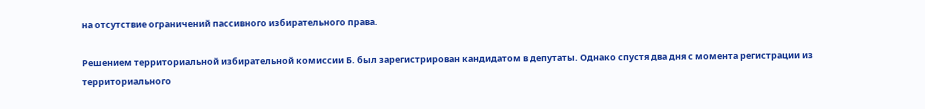на отсутствие ограничений пассивного избирательного права.

Решением территориальной избирательной комиссии Б. был зарегистрирован кандидатом в депутаты. Однако спустя два дня с момента регистрации из территориального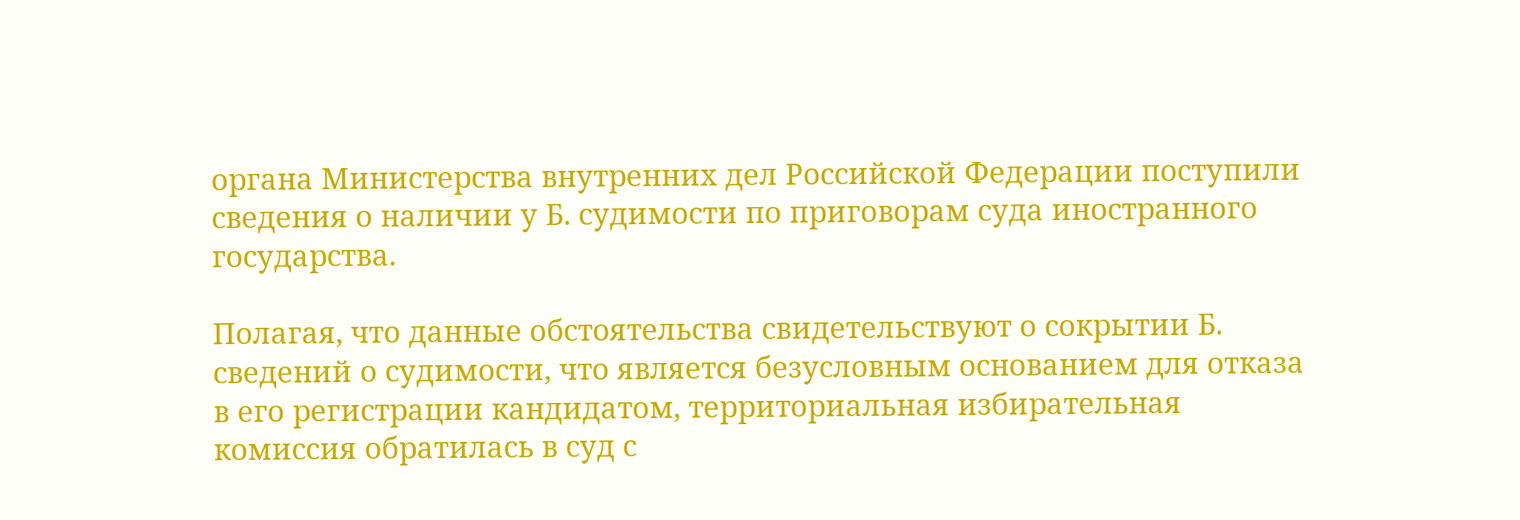органа Министерства внутренних дел Российской Федерации поступили сведения о наличии у Б. судимости по приговорам суда иностранного государства.

Полагая, что данные обстоятельства свидетельствуют о сокрытии Б. сведений о судимости, что является безусловным основанием для отказа в его регистрации кандидатом, территориальная избирательная комиссия обратилась в суд с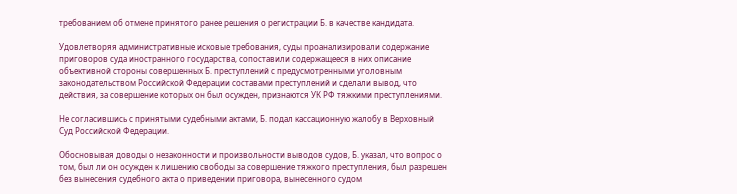требованием об отмене принятого ранее решения о регистрации Б. в качестве кандидата.

Удовлетворяя административные исковые требования, суды проанализировали содержание приговоров суда иностранного государства, сопоставили содержащееся в них описание объективной стороны совершенных Б. преступлений с предусмотренными уголовным законодательством Российской Федерации составами преступлений и сделали вывод, что действия, за совершение которых он был осужден, признаются УК РФ тяжкими преступлениями.

Не согласившись с принятыми судебными актами, Б. подал кассационную жалобу в Верховный Суд Российской Федерации.

Обосновывая доводы о незаконности и произвольности выводов судов, Б. указал, что вопрос о том, был ли он осужден к лишению свободы за совершение тяжкого преступления, был разрешен без вынесения судебного акта о приведении приговора, вынесенного судом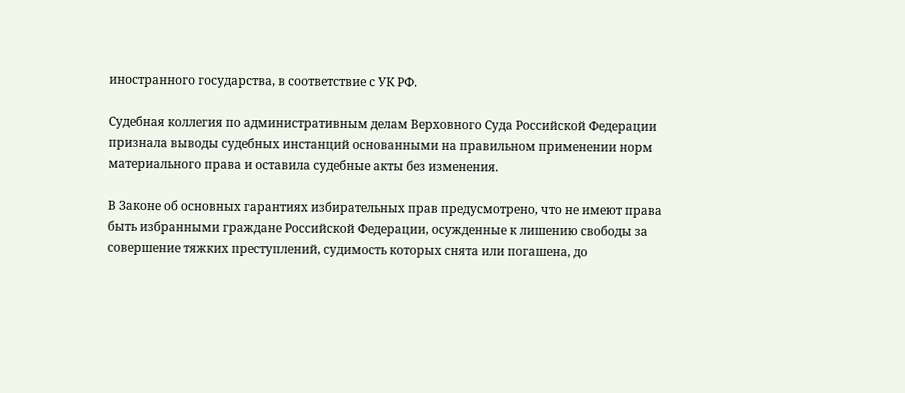иностранного государства, в соответствие с УК РФ.

Судебная коллегия по административным делам Верховного Суда Российской Федерации признала выводы судебных инстанций основанными на правильном применении норм материального права и оставила судебные акты без изменения.

В Законе об основных гарантиях избирательных прав предусмотрено, что не имеют права быть избранными граждане Российской Федерации, осужденные к лишению свободы за совершение тяжких преступлений, судимость которых снята или погашена, до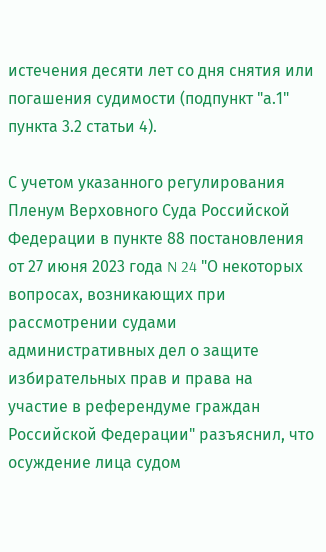истечения десяти лет со дня снятия или погашения судимости (подпункт "а.1" пункта 3.2 статьи 4).

С учетом указанного регулирования Пленум Верховного Суда Российской Федерации в пункте 88 постановления от 27 июня 2023 года N 24 "О некоторых вопросах, возникающих при рассмотрении судами административных дел о защите избирательных прав и права на участие в референдуме граждан Российской Федерации" разъяснил, что осуждение лица судом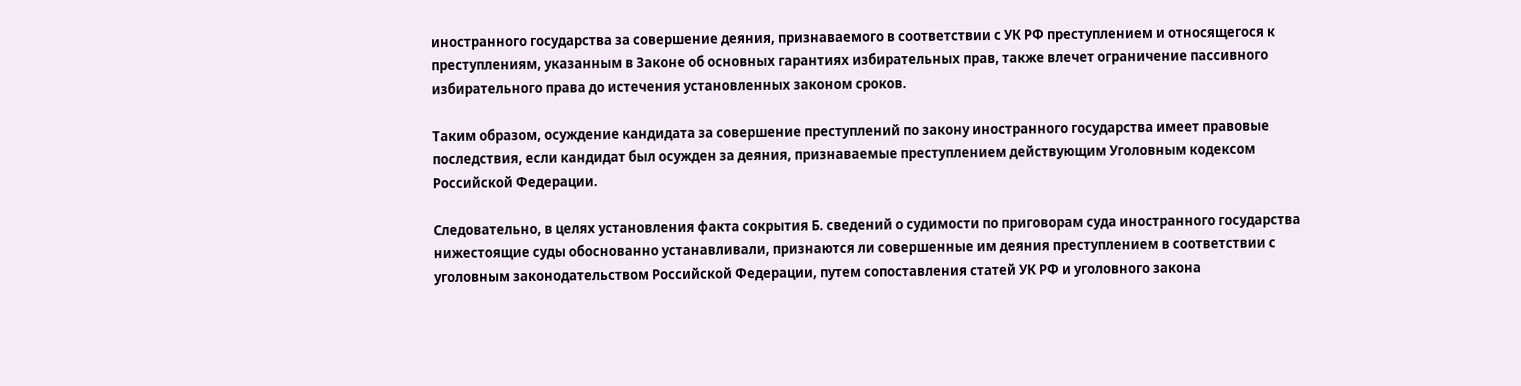иностранного государства за совершение деяния, признаваемого в соответствии с УК РФ преступлением и относящегося к преступлениям, указанным в Законе об основных гарантиях избирательных прав, также влечет ограничение пассивного избирательного права до истечения установленных законом сроков.

Таким образом, осуждение кандидата за совершение преступлений по закону иностранного государства имеет правовые последствия, если кандидат был осужден за деяния, признаваемые преступлением действующим Уголовным кодексом Российской Федерации.

Следовательно, в целях установления факта сокрытия Б. сведений о судимости по приговорам суда иностранного государства нижестоящие суды обоснованно устанавливали, признаются ли совершенные им деяния преступлением в соответствии с уголовным законодательством Российской Федерации, путем сопоставления статей УК РФ и уголовного закона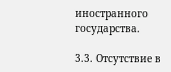иностранного государства.

3.3. Отсутствие в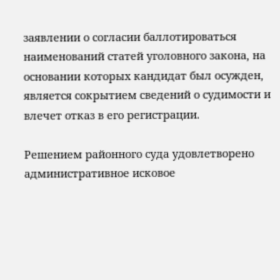заявлении о согласии баллотироваться наименований статей уголовного закона, на основании которых кандидат был осужден, является сокрытием сведений о судимости и влечет отказ в его регистрации.

Решением районного суда удовлетворено административное исковое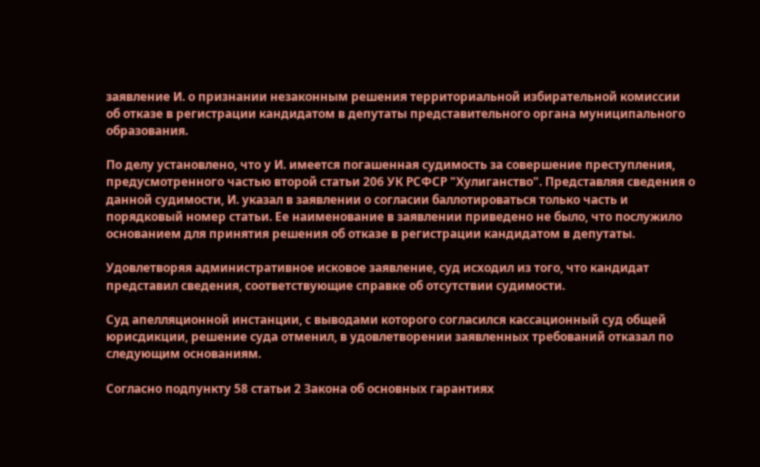заявление И. о признании незаконным решения территориальной избирательной комиссии об отказе в регистрации кандидатом в депутаты представительного органа муниципального образования.

По делу установлено, что у И. имеется погашенная судимость за совершение преступления, предусмотренного частью второй статьи 206 УК РСФСР "Хулиганство". Представляя сведения о данной судимости, И. указал в заявлении о согласии баллотироваться только часть и порядковый номер статьи. Ее наименование в заявлении приведено не было, что послужило основанием для принятия решения об отказе в регистрации кандидатом в депутаты.

Удовлетворяя административное исковое заявление, суд исходил из того, что кандидат представил сведения, соответствующие справке об отсутствии судимости.

Суд апелляционной инстанции, с выводами которого согласился кассационный суд общей юрисдикции, решение суда отменил, в удовлетворении заявленных требований отказал по следующим основаниям.

Согласно подпункту 58 статьи 2 Закона об основных гарантиях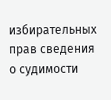избирательных прав сведения о судимости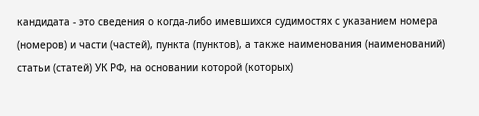кандидата - это сведения о когда-либо имевшихся судимостях с указанием номера (номеров) и части (частей), пункта (пунктов), а также наименования (наименований) статьи (статей) УК РФ, на основании которой (которых)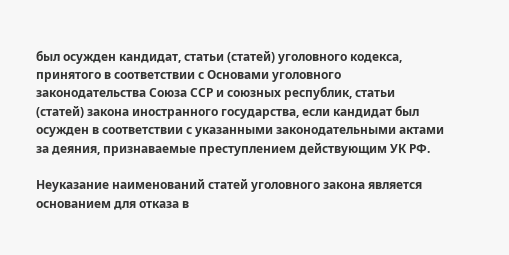был осужден кандидат, статьи (статей) уголовного кодекса, принятого в соответствии с Основами уголовного законодательства Союза ССР и союзных республик, статьи (статей) закона иностранного государства, если кандидат был осужден в соответствии с указанными законодательными актами за деяния, признаваемые преступлением действующим УК РФ.

Неуказание наименований статей уголовного закона является основанием для отказа в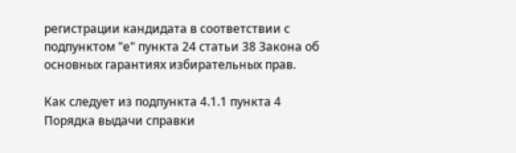регистрации кандидата в соответствии с подпунктом "е" пункта 24 статьи 38 Закона об основных гарантиях избирательных прав.

Как следует из подпункта 4.1.1 пункта 4 Порядка выдачи справки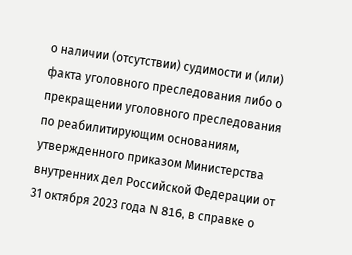о наличии (отсутствии) судимости и (или) факта уголовного преследования либо о прекращении уголовного преследования по реабилитирующим основаниям, утвержденного приказом Министерства внутренних дел Российской Федерации от 31 октября 2023 года N 816, в справке о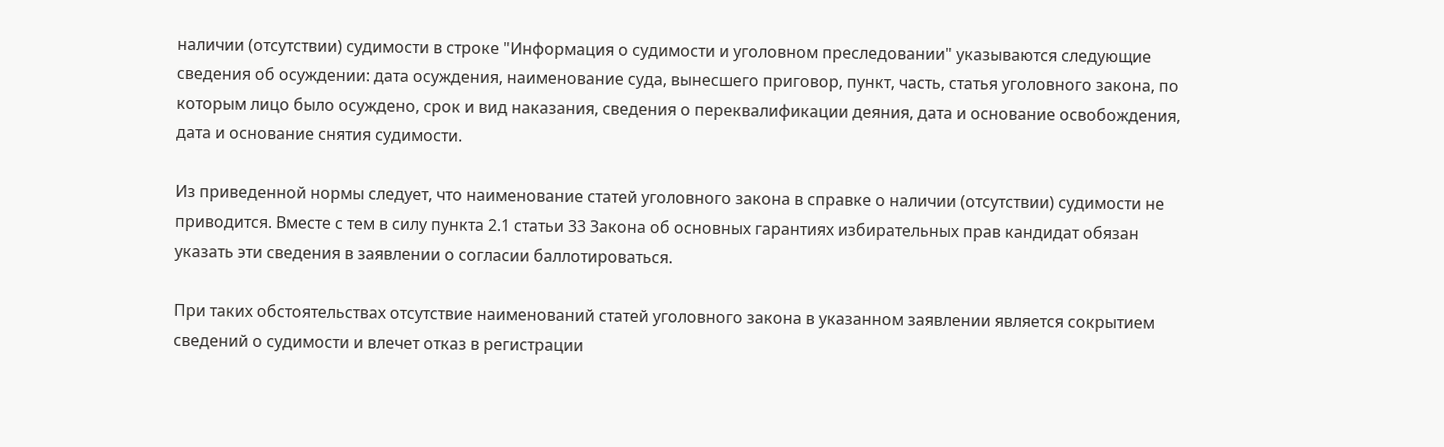наличии (отсутствии) судимости в строке "Информация о судимости и уголовном преследовании" указываются следующие сведения об осуждении: дата осуждения, наименование суда, вынесшего приговор, пункт, часть, статья уголовного закона, по которым лицо было осуждено, срок и вид наказания, сведения о переквалификации деяния, дата и основание освобождения, дата и основание снятия судимости.

Из приведенной нормы следует, что наименование статей уголовного закона в справке о наличии (отсутствии) судимости не приводится. Вместе с тем в силу пункта 2.1 статьи 33 Закона об основных гарантиях избирательных прав кандидат обязан указать эти сведения в заявлении о согласии баллотироваться.

При таких обстоятельствах отсутствие наименований статей уголовного закона в указанном заявлении является сокрытием сведений о судимости и влечет отказ в регистрации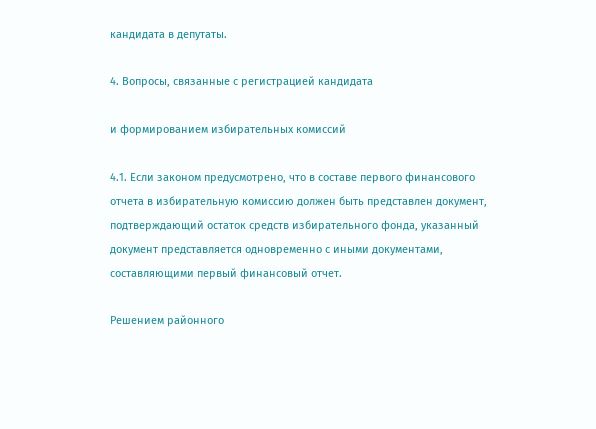кандидата в депутаты.

4. Вопросы, связанные с регистрацией кандидата

и формированием избирательных комиссий

4.1. Если законом предусмотрено, что в составе первого финансового отчета в избирательную комиссию должен быть представлен документ, подтверждающий остаток средств избирательного фонда, указанный документ представляется одновременно с иными документами, составляющими первый финансовый отчет.

Решением районного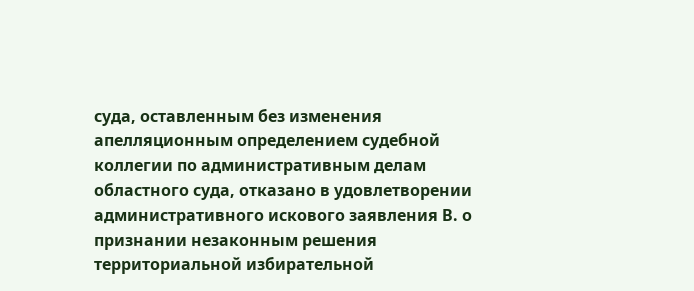суда, оставленным без изменения апелляционным определением судебной коллегии по административным делам областного суда, отказано в удовлетворении административного искового заявления В. о признании незаконным решения территориальной избирательной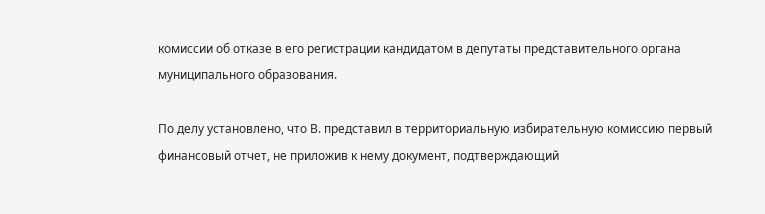комиссии об отказе в его регистрации кандидатом в депутаты представительного органа муниципального образования.

По делу установлено, что В. представил в территориальную избирательную комиссию первый финансовый отчет, не приложив к нему документ, подтверждающий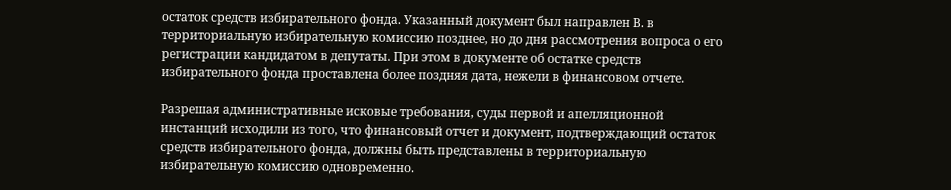остаток средств избирательного фонда. Указанный документ был направлен В. в территориальную избирательную комиссию позднее, но до дня рассмотрения вопроса о его регистрации кандидатом в депутаты. При этом в документе об остатке средств избирательного фонда проставлена более поздняя дата, нежели в финансовом отчете.

Разрешая административные исковые требования, суды первой и апелляционной инстанций исходили из того, что финансовый отчет и документ, подтверждающий остаток средств избирательного фонда, должны быть представлены в территориальную избирательную комиссию одновременно.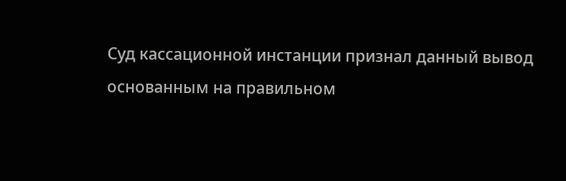Суд кассационной инстанции признал данный вывод основанным на правильном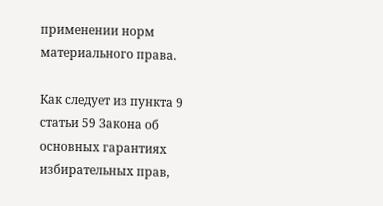применении норм материального права.

Как следует из пункта 9 статьи 59 Закона об основных гарантиях избирательных прав,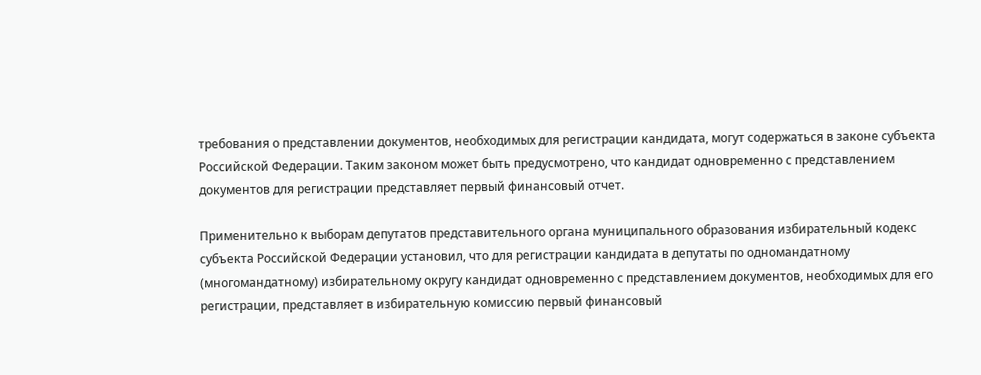требования о представлении документов, необходимых для регистрации кандидата, могут содержаться в законе субъекта Российской Федерации. Таким законом может быть предусмотрено, что кандидат одновременно с представлением документов для регистрации представляет первый финансовый отчет.

Применительно к выборам депутатов представительного органа муниципального образования избирательный кодекс субъекта Российской Федерации установил, что для регистрации кандидата в депутаты по одномандатному (многомандатному) избирательному округу кандидат одновременно с представлением документов, необходимых для его регистрации, представляет в избирательную комиссию первый финансовый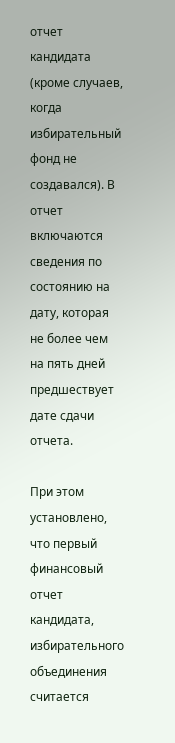отчет кандидата (кроме случаев, когда избирательный фонд не создавался). В отчет включаются сведения по состоянию на дату, которая не более чем на пять дней предшествует дате сдачи отчета.

При этом установлено, что первый финансовый отчет кандидата, избирательного объединения считается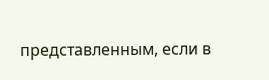представленным, если в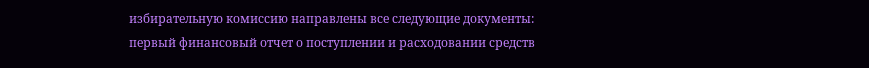избирательную комиссию направлены все следующие документы: первый финансовый отчет о поступлении и расходовании средств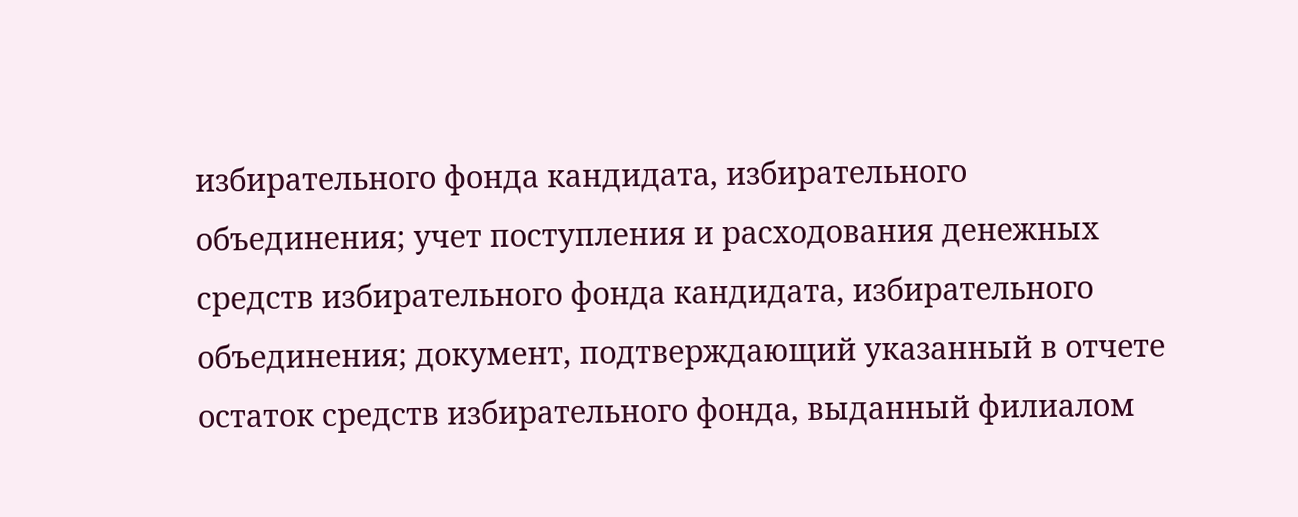избирательного фонда кандидата, избирательного объединения; учет поступления и расходования денежных средств избирательного фонда кандидата, избирательного объединения; документ, подтверждающий указанный в отчете остаток средств избирательного фонда, выданный филиалом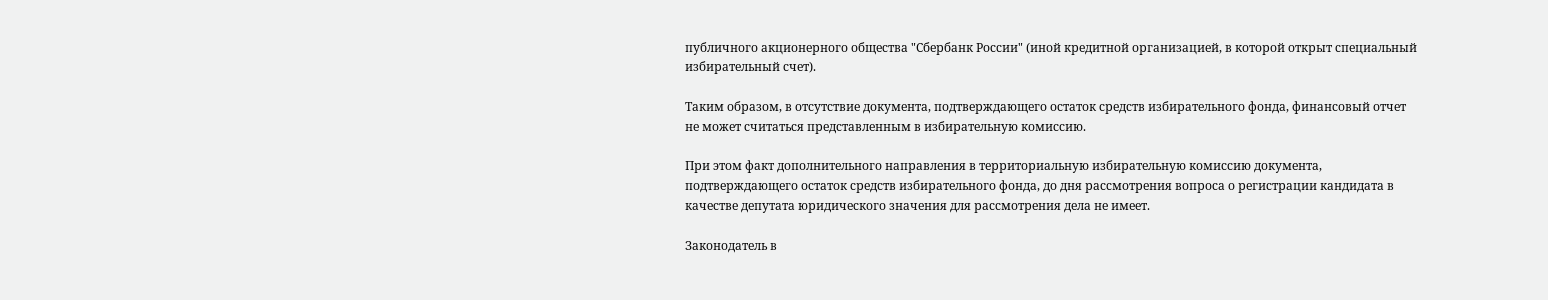публичного акционерного общества "Сбербанк России" (иной кредитной организацией, в которой открыт специальный избирательный счет).

Таким образом, в отсутствие документа, подтверждающего остаток средств избирательного фонда, финансовый отчет не может считаться представленным в избирательную комиссию.

При этом факт дополнительного направления в территориальную избирательную комиссию документа, подтверждающего остаток средств избирательного фонда, до дня рассмотрения вопроса о регистрации кандидата в качестве депутата юридического значения для рассмотрения дела не имеет.

Законодатель в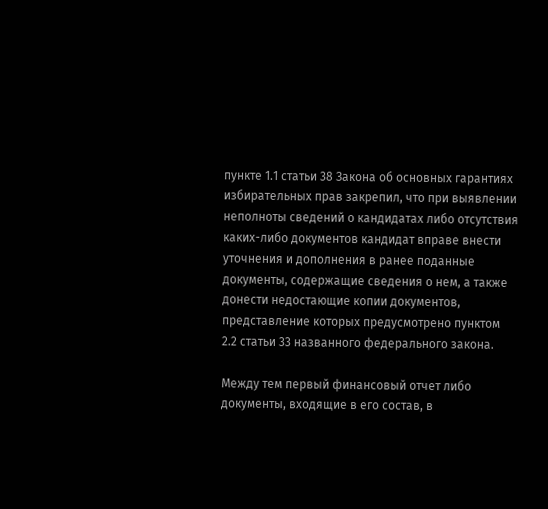пункте 1.1 статьи 38 Закона об основных гарантиях избирательных прав закрепил, что при выявлении неполноты сведений о кандидатах либо отсутствия каких-либо документов кандидат вправе внести уточнения и дополнения в ранее поданные документы, содержащие сведения о нем, а также донести недостающие копии документов, представление которых предусмотрено пунктом 2.2 статьи 33 названного федерального закона.

Между тем первый финансовый отчет либо документы, входящие в его состав, в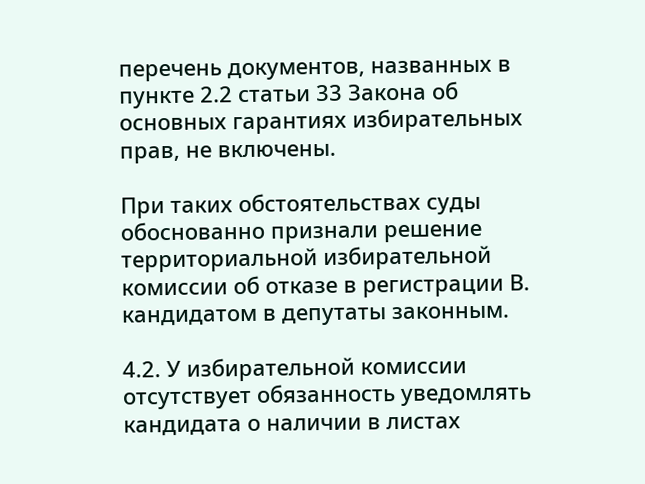перечень документов, названных в пункте 2.2 статьи 33 Закона об основных гарантиях избирательных прав, не включены.

При таких обстоятельствах суды обоснованно признали решение территориальной избирательной комиссии об отказе в регистрации В. кандидатом в депутаты законным.

4.2. У избирательной комиссии отсутствует обязанность уведомлять кандидата о наличии в листах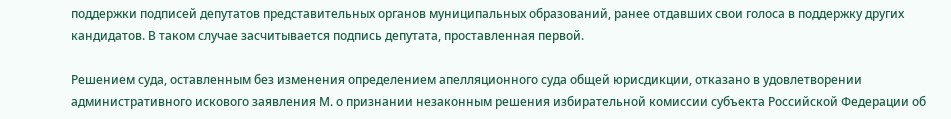поддержки подписей депутатов представительных органов муниципальных образований, ранее отдавших свои голоса в поддержку других кандидатов. В таком случае засчитывается подпись депутата, проставленная первой.

Решением суда, оставленным без изменения определением апелляционного суда общей юрисдикции, отказано в удовлетворении административного искового заявления М. о признании незаконным решения избирательной комиссии субъекта Российской Федерации об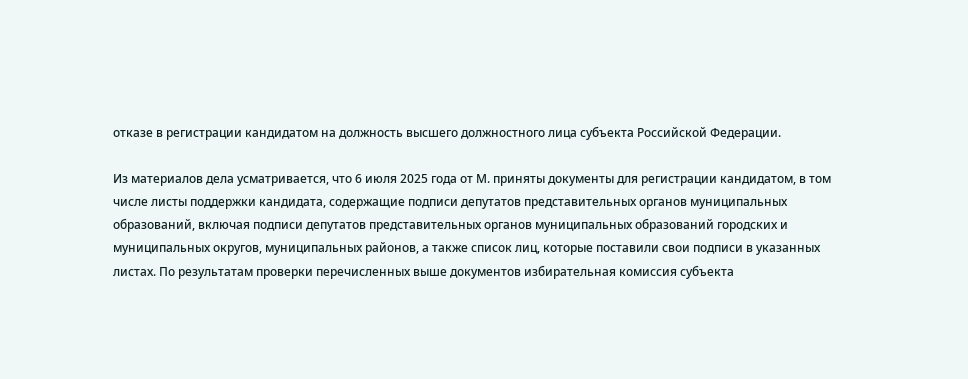отказе в регистрации кандидатом на должность высшего должностного лица субъекта Российской Федерации.

Из материалов дела усматривается, что 6 июля 2025 года от М. приняты документы для регистрации кандидатом, в том числе листы поддержки кандидата, содержащие подписи депутатов представительных органов муниципальных образований, включая подписи депутатов представительных органов муниципальных образований городских и муниципальных округов, муниципальных районов, а также список лиц, которые поставили свои подписи в указанных листах. По результатам проверки перечисленных выше документов избирательная комиссия субъекта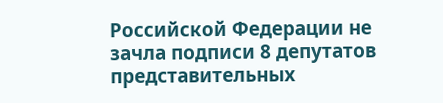Российской Федерации не зачла подписи 8 депутатов представительных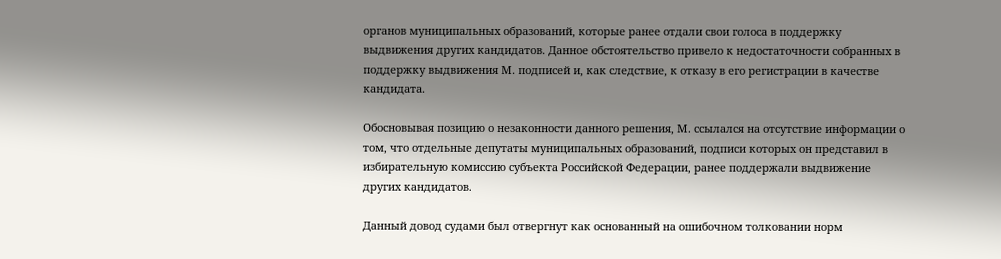органов муниципальных образований, которые ранее отдали свои голоса в поддержку выдвижения других кандидатов. Данное обстоятельство привело к недостаточности собранных в поддержку выдвижения М. подписей и, как следствие, к отказу в его регистрации в качестве кандидата.

Обосновывая позицию о незаконности данного решения, М. ссылался на отсутствие информации о том, что отдельные депутаты муниципальных образований, подписи которых он представил в избирательную комиссию субъекта Российской Федерации, ранее поддержали выдвижение других кандидатов.

Данный довод судами был отвергнут как основанный на ошибочном толковании норм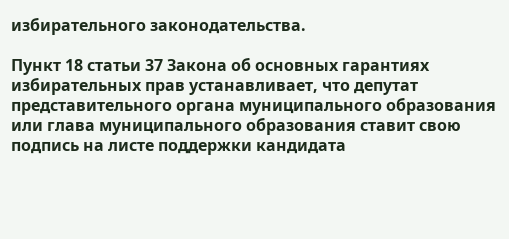избирательного законодательства.

Пункт 18 статьи 37 Закона об основных гарантиях избирательных прав устанавливает, что депутат представительного органа муниципального образования или глава муниципального образования ставит свою подпись на листе поддержки кандидата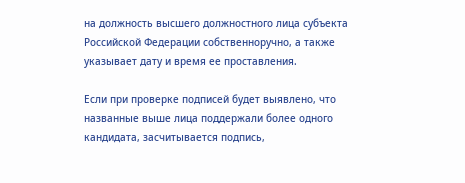на должность высшего должностного лица субъекта Российской Федерации собственноручно, а также указывает дату и время ее проставления.

Если при проверке подписей будет выявлено, что названные выше лица поддержали более одного кандидата, засчитывается подпись,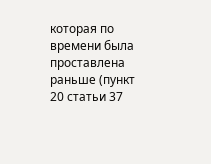которая по времени была проставлена раньше (пункт 20 статьи 37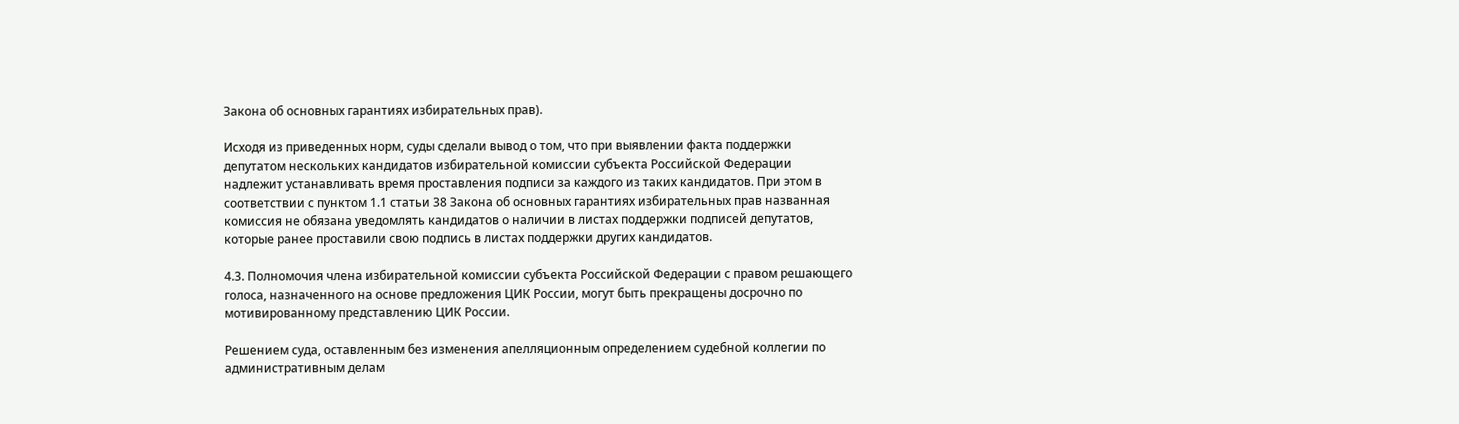Закона об основных гарантиях избирательных прав).

Исходя из приведенных норм, суды сделали вывод о том, что при выявлении факта поддержки депутатом нескольких кандидатов избирательной комиссии субъекта Российской Федерации надлежит устанавливать время проставления подписи за каждого из таких кандидатов. При этом в соответствии с пунктом 1.1 статьи 38 Закона об основных гарантиях избирательных прав названная комиссия не обязана уведомлять кандидатов о наличии в листах поддержки подписей депутатов, которые ранее проставили свою подпись в листах поддержки других кандидатов.

4.3. Полномочия члена избирательной комиссии субъекта Российской Федерации с правом решающего голоса, назначенного на основе предложения ЦИК России, могут быть прекращены досрочно по мотивированному представлению ЦИК России.

Решением суда, оставленным без изменения апелляционным определением судебной коллегии по административным делам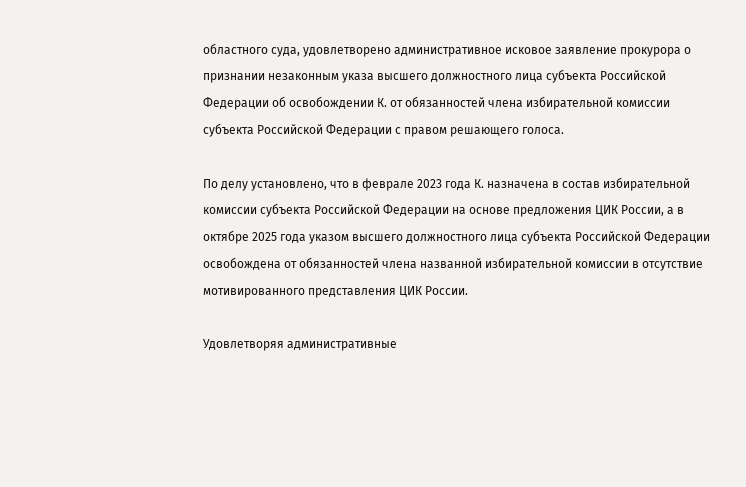областного суда, удовлетворено административное исковое заявление прокурора о признании незаконным указа высшего должностного лица субъекта Российской Федерации об освобождении К. от обязанностей члена избирательной комиссии субъекта Российской Федерации с правом решающего голоса.

По делу установлено, что в феврале 2023 года К. назначена в состав избирательной комиссии субъекта Российской Федерации на основе предложения ЦИК России, а в октябре 2025 года указом высшего должностного лица субъекта Российской Федерации освобождена от обязанностей члена названной избирательной комиссии в отсутствие мотивированного представления ЦИК России.

Удовлетворяя административные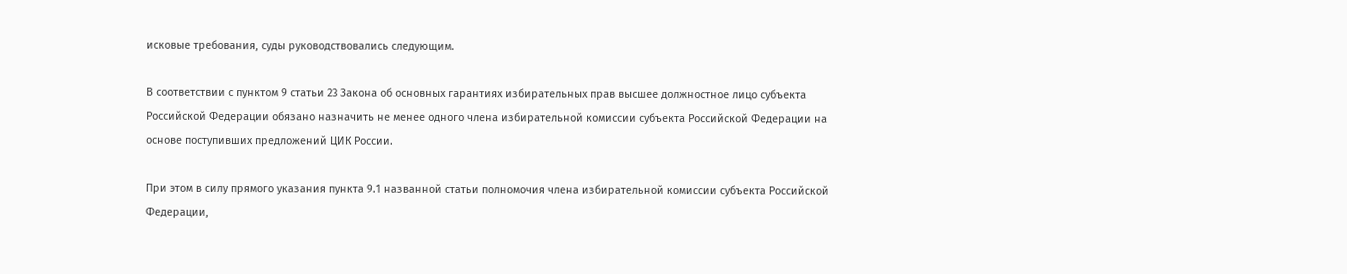исковые требования, суды руководствовались следующим.

В соответствии с пунктом 9 статьи 23 Закона об основных гарантиях избирательных прав высшее должностное лицо субъекта Российской Федерации обязано назначить не менее одного члена избирательной комиссии субъекта Российской Федерации на основе поступивших предложений ЦИК России.

При этом в силу прямого указания пункта 9.1 названной статьи полномочия члена избирательной комиссии субъекта Российской Федерации,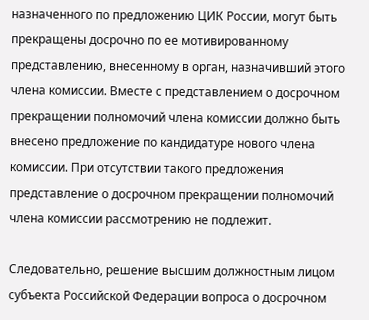назначенного по предложению ЦИК России, могут быть прекращены досрочно по ее мотивированному представлению, внесенному в орган, назначивший этого члена комиссии. Вместе с представлением о досрочном прекращении полномочий члена комиссии должно быть внесено предложение по кандидатуре нового члена комиссии. При отсутствии такого предложения представление о досрочном прекращении полномочий члена комиссии рассмотрению не подлежит.

Следовательно, решение высшим должностным лицом субъекта Российской Федерации вопроса о досрочном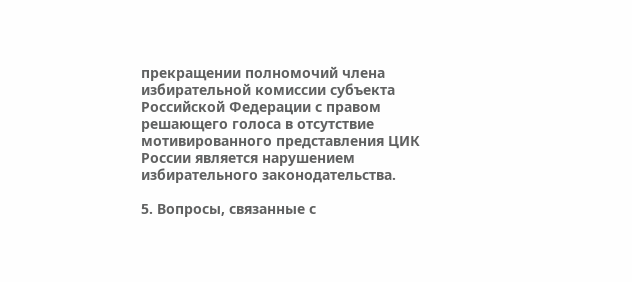прекращении полномочий члена избирательной комиссии субъекта Российской Федерации с правом решающего голоса в отсутствие мотивированного представления ЦИК России является нарушением избирательного законодательства.

5. Вопросы, связанные с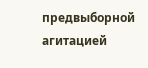предвыборной агитацией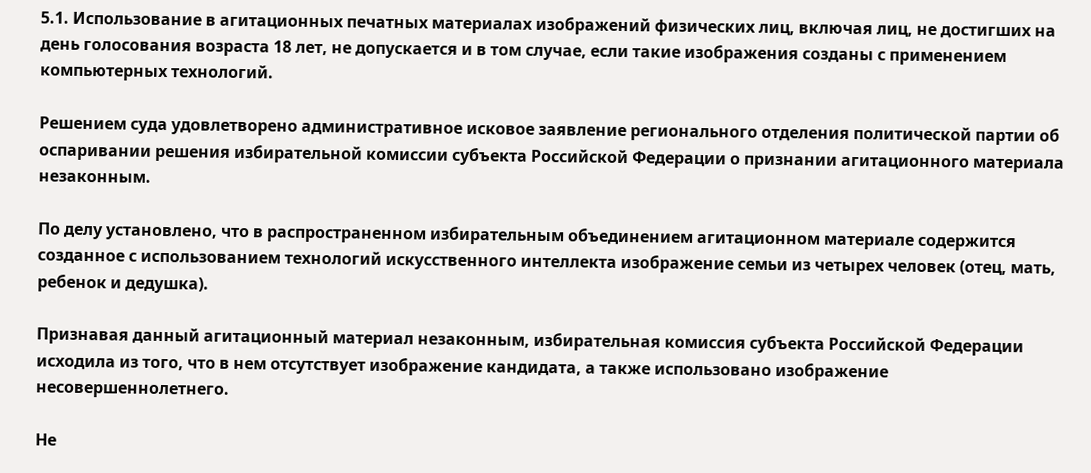5.1. Использование в агитационных печатных материалах изображений физических лиц, включая лиц, не достигших на день голосования возраста 18 лет, не допускается и в том случае, если такие изображения созданы с применением компьютерных технологий.

Решением суда удовлетворено административное исковое заявление регионального отделения политической партии об оспаривании решения избирательной комиссии субъекта Российской Федерации о признании агитационного материала незаконным.

По делу установлено, что в распространенном избирательным объединением агитационном материале содержится созданное с использованием технологий искусственного интеллекта изображение семьи из четырех человек (отец, мать, ребенок и дедушка).

Признавая данный агитационный материал незаконным, избирательная комиссия субъекта Российской Федерации исходила из того, что в нем отсутствует изображение кандидата, а также использовано изображение несовершеннолетнего.

Не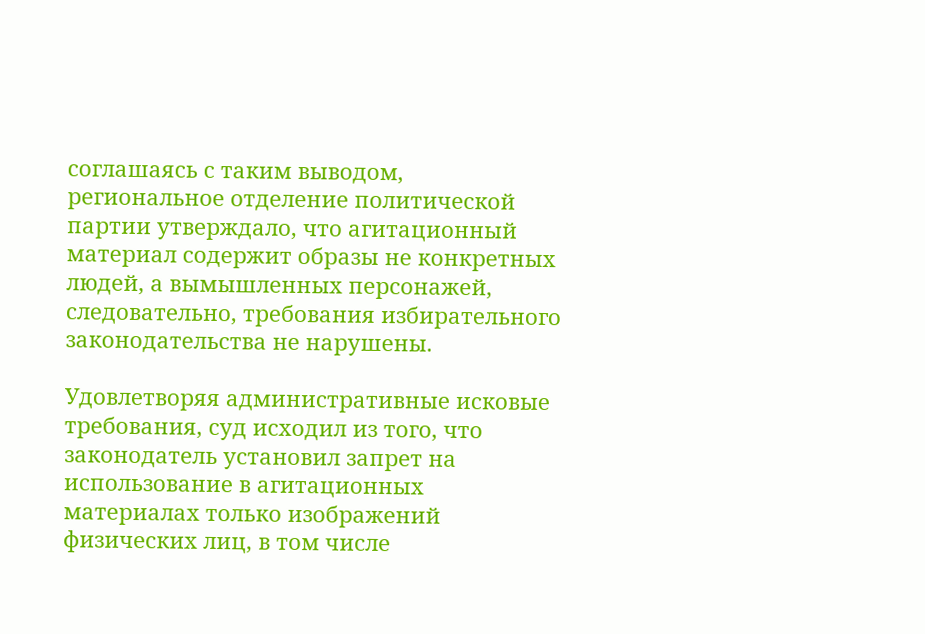соглашаясь с таким выводом, региональное отделение политической партии утверждало, что агитационный материал содержит образы не конкретных людей, а вымышленных персонажей, следовательно, требования избирательного законодательства не нарушены.

Удовлетворяя административные исковые требования, суд исходил из того, что законодатель установил запрет на использование в агитационных материалах только изображений физических лиц, в том числе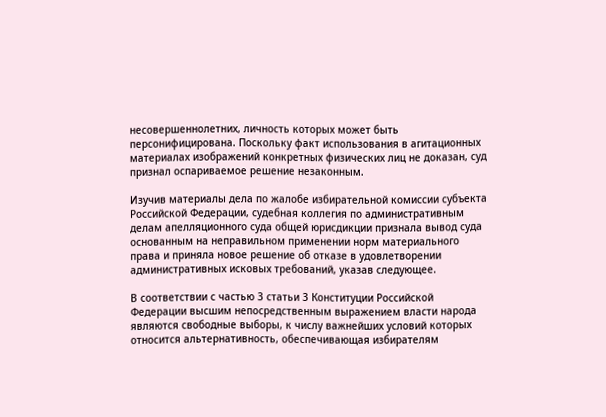несовершеннолетних, личность которых может быть персонифицирована. Поскольку факт использования в агитационных материалах изображений конкретных физических лиц не доказан, суд признал оспариваемое решение незаконным.

Изучив материалы дела по жалобе избирательной комиссии субъекта Российской Федерации, судебная коллегия по административным делам апелляционного суда общей юрисдикции признала вывод суда основанным на неправильном применении норм материального права и приняла новое решение об отказе в удовлетворении административных исковых требований, указав следующее.

В соответствии с частью 3 статьи 3 Конституции Российской Федерации высшим непосредственным выражением власти народа являются свободные выборы, к числу важнейших условий которых относится альтернативность, обеспечивающая избирателям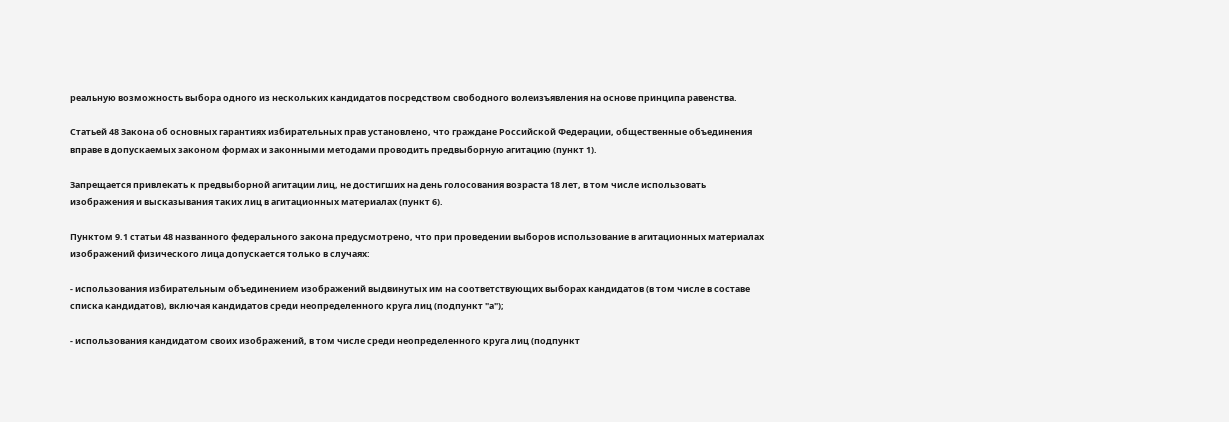реальную возможность выбора одного из нескольких кандидатов посредством свободного волеизъявления на основе принципа равенства.

Статьей 48 Закона об основных гарантиях избирательных прав установлено, что граждане Российской Федерации, общественные объединения вправе в допускаемых законом формах и законными методами проводить предвыборную агитацию (пункт 1).

Запрещается привлекать к предвыборной агитации лиц, не достигших на день голосования возраста 18 лет, в том числе использовать изображения и высказывания таких лиц в агитационных материалах (пункт 6).

Пунктом 9.1 статьи 48 названного федерального закона предусмотрено, что при проведении выборов использование в агитационных материалах изображений физического лица допускается только в случаях:

- использования избирательным объединением изображений выдвинутых им на соответствующих выборах кандидатов (в том числе в составе списка кандидатов), включая кандидатов среди неопределенного круга лиц (подпункт "а");

- использования кандидатом своих изображений, в том числе среди неопределенного круга лиц (подпункт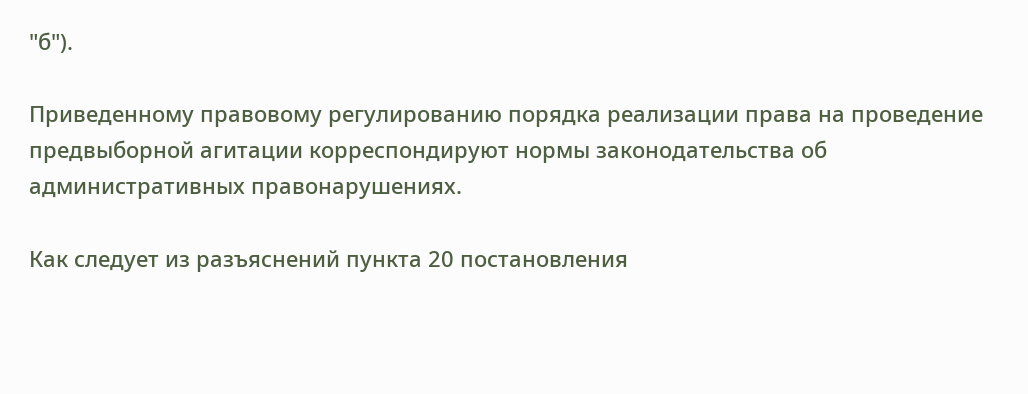"б").

Приведенному правовому регулированию порядка реализации права на проведение предвыборной агитации корреспондируют нормы законодательства об административных правонарушениях.

Как следует из разъяснений пункта 20 постановления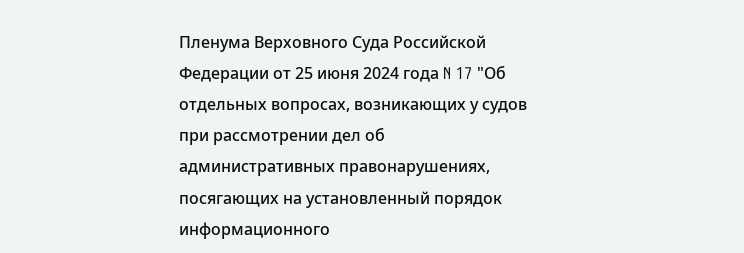Пленума Верховного Суда Российской Федерации от 25 июня 2024 года N 17 "Об отдельных вопросах, возникающих у судов при рассмотрении дел об административных правонарушениях, посягающих на установленный порядок информационного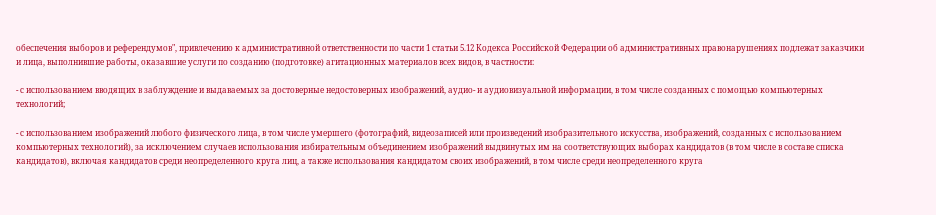обеспечения выборов и референдумов", привлечению к административной ответственности по части 1 статьи 5.12 Кодекса Российской Федерации об административных правонарушениях подлежат заказчики и лица, выполнившие работы, оказавшие услуги по созданию (подготовке) агитационных материалов всех видов, в частности:

- с использованием вводящих в заблуждение и выдаваемых за достоверные недостоверных изображений, аудио- и аудиовизуальной информации, в том числе созданных с помощью компьютерных технологий;

- с использованием изображений любого физического лица, в том числе умершего (фотографий, видеозаписей или произведений изобразительного искусства, изображений, созданных с использованием компьютерных технологий), за исключением случаев использования избирательным объединением изображений выдвинутых им на соответствующих выборах кандидатов (в том числе в составе списка кандидатов), включая кандидатов среди неопределенного круга лиц, а также использования кандидатом своих изображений, в том числе среди неопределенного круга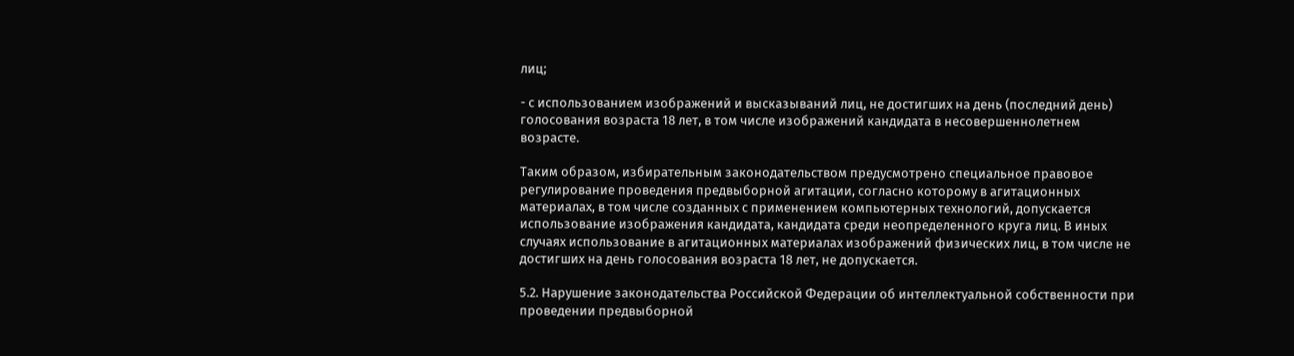лиц;

- с использованием изображений и высказываний лиц, не достигших на день (последний день) голосования возраста 18 лет, в том числе изображений кандидата в несовершеннолетнем возрасте.

Таким образом, избирательным законодательством предусмотрено специальное правовое регулирование проведения предвыборной агитации, согласно которому в агитационных материалах, в том числе созданных с применением компьютерных технологий, допускается использование изображения кандидата, кандидата среди неопределенного круга лиц. В иных случаях использование в агитационных материалах изображений физических лиц, в том числе не достигших на день голосования возраста 18 лет, не допускается.

5.2. Нарушение законодательства Российской Федерации об интеллектуальной собственности при проведении предвыборной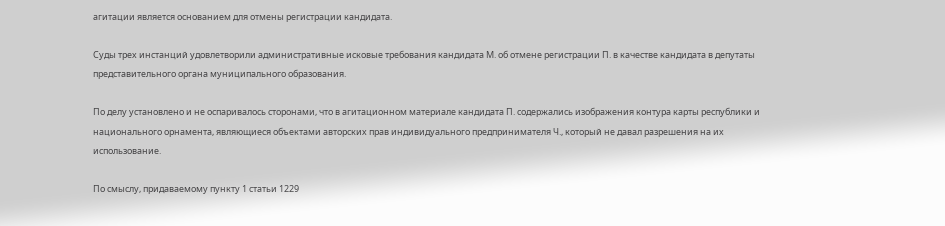агитации является основанием для отмены регистрации кандидата.

Суды трех инстанций удовлетворили административные исковые требования кандидата М. об отмене регистрации П. в качестве кандидата в депутаты представительного органа муниципального образования.

По делу установлено и не оспаривалось сторонами, что в агитационном материале кандидата П. содержались изображения контура карты республики и национального орнамента, являющиеся объектами авторских прав индивидуального предпринимателя Ч., который не давал разрешения на их использование.

По смыслу, придаваемому пункту 1 статьи 1229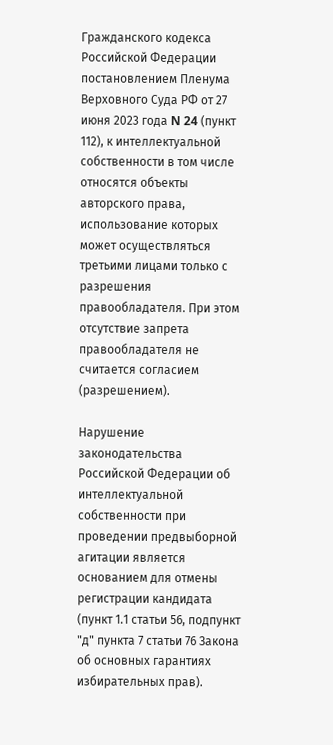Гражданского кодекса Российской Федерации постановлением Пленума Верховного Суда РФ от 27 июня 2023 года N 24 (пункт 112), к интеллектуальной собственности в том числе относятся объекты авторского права, использование которых может осуществляться третьими лицами только с разрешения правообладателя. При этом отсутствие запрета правообладателя не считается согласием (разрешением).

Нарушение законодательства Российской Федерации об интеллектуальной собственности при проведении предвыборной агитации является основанием для отмены регистрации кандидата (пункт 1.1 статьи 56, подпункт "д" пункта 7 статьи 76 Закона об основных гарантиях избирательных прав).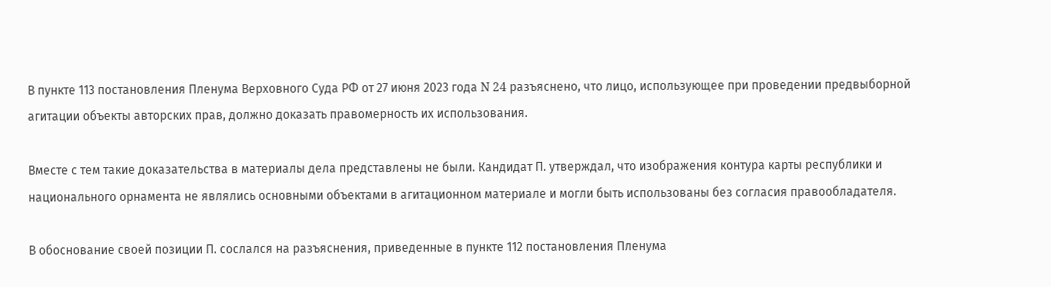В пункте 113 постановления Пленума Верховного Суда РФ от 27 июня 2023 года N 24 разъяснено, что лицо, использующее при проведении предвыборной агитации объекты авторских прав, должно доказать правомерность их использования.

Вместе с тем такие доказательства в материалы дела представлены не были. Кандидат П. утверждал, что изображения контура карты республики и национального орнамента не являлись основными объектами в агитационном материале и могли быть использованы без согласия правообладателя.

В обоснование своей позиции П. сослался на разъяснения, приведенные в пункте 112 постановления Пленума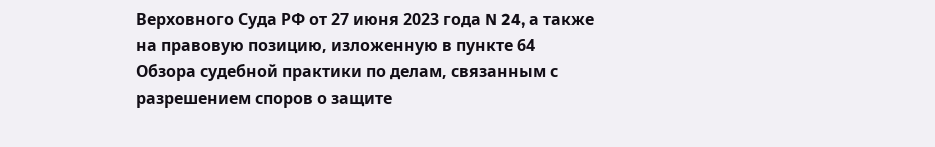Верховного Суда РФ от 27 июня 2023 года N 24, а также на правовую позицию, изложенную в пункте 64 Обзора судебной практики по делам, связанным с разрешением споров о защите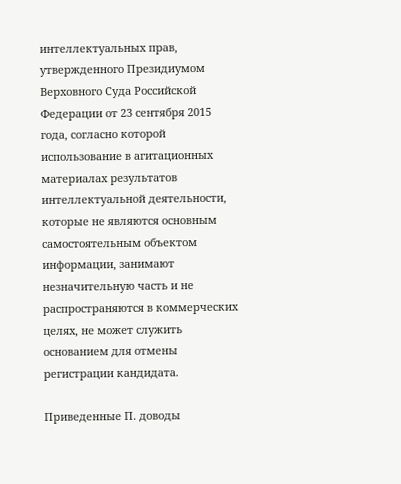интеллектуальных прав, утвержденного Президиумом Верховного Суда Российской Федерации от 23 сентября 2015 года, согласно которой использование в агитационных материалах результатов интеллектуальной деятельности, которые не являются основным самостоятельным объектом информации, занимают незначительную часть и не распространяются в коммерческих целях, не может служить основанием для отмены регистрации кандидата.

Приведенные П. доводы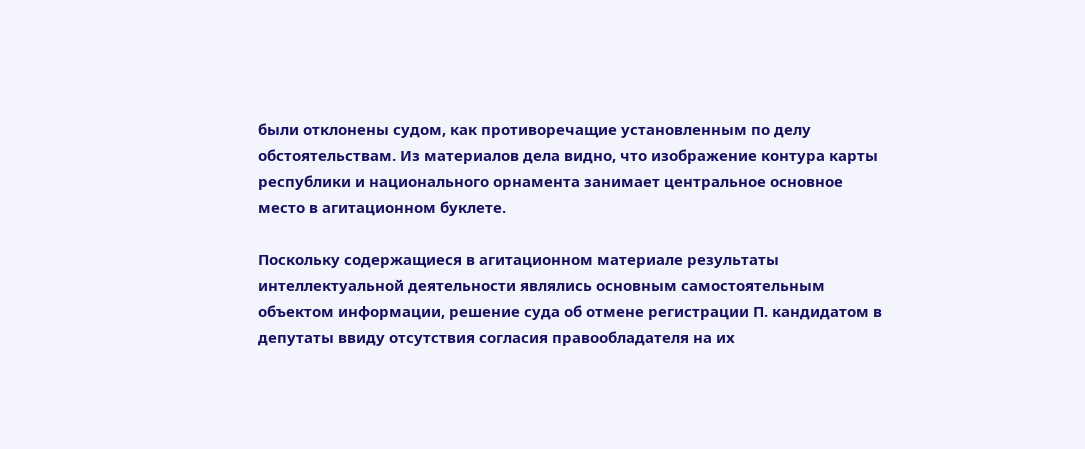были отклонены судом, как противоречащие установленным по делу обстоятельствам. Из материалов дела видно, что изображение контура карты республики и национального орнамента занимает центральное основное место в агитационном буклете.

Поскольку содержащиеся в агитационном материале результаты интеллектуальной деятельности являлись основным самостоятельным объектом информации, решение суда об отмене регистрации П. кандидатом в депутаты ввиду отсутствия согласия правообладателя на их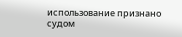использование признано судом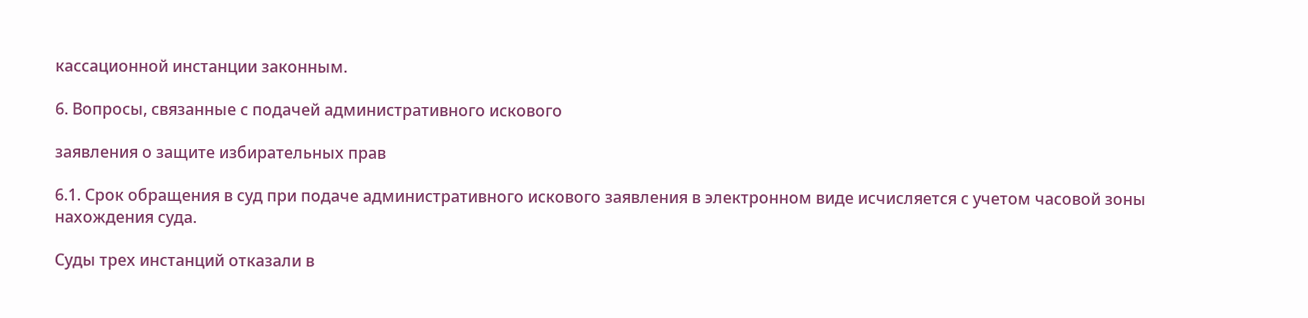кассационной инстанции законным.

6. Вопросы, связанные с подачей административного искового

заявления о защите избирательных прав

6.1. Срок обращения в суд при подаче административного искового заявления в электронном виде исчисляется с учетом часовой зоны нахождения суда.

Суды трех инстанций отказали в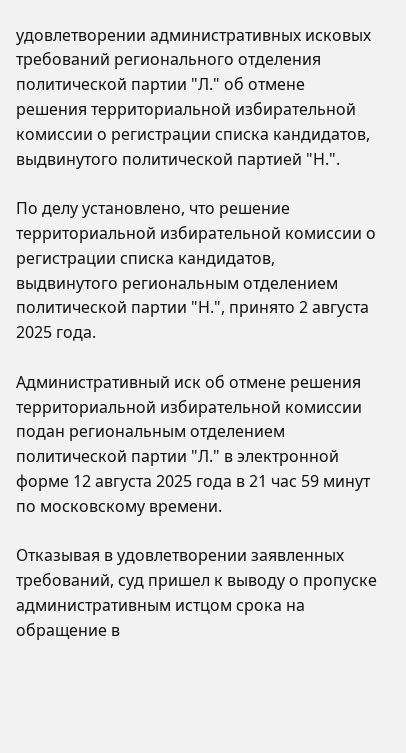удовлетворении административных исковых требований регионального отделения политической партии "Л." об отмене решения территориальной избирательной комиссии о регистрации списка кандидатов, выдвинутого политической партией "Н.".

По делу установлено, что решение территориальной избирательной комиссии о регистрации списка кандидатов, выдвинутого региональным отделением политической партии "Н.", принято 2 августа 2025 года.

Административный иск об отмене решения территориальной избирательной комиссии подан региональным отделением политической партии "Л." в электронной форме 12 августа 2025 года в 21 час 59 минут по московскому времени.

Отказывая в удовлетворении заявленных требований, суд пришел к выводу о пропуске административным истцом срока на обращение в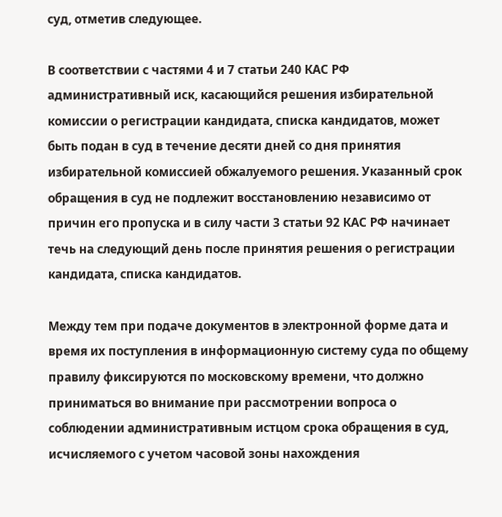суд, отметив следующее.

В соответствии с частями 4 и 7 статьи 240 КАС РФ административный иск, касающийся решения избирательной комиссии о регистрации кандидата, списка кандидатов, может быть подан в суд в течение десяти дней со дня принятия избирательной комиссией обжалуемого решения. Указанный срок обращения в суд не подлежит восстановлению независимо от причин его пропуска и в силу части 3 статьи 92 КАС РФ начинает течь на следующий день после принятия решения о регистрации кандидата, списка кандидатов.

Между тем при подаче документов в электронной форме дата и время их поступления в информационную систему суда по общему правилу фиксируются по московскому времени, что должно приниматься во внимание при рассмотрении вопроса о соблюдении административным истцом срока обращения в суд, исчисляемого с учетом часовой зоны нахождения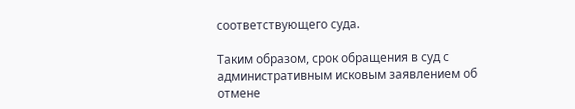соответствующего суда.

Таким образом, срок обращения в суд с административным исковым заявлением об отмене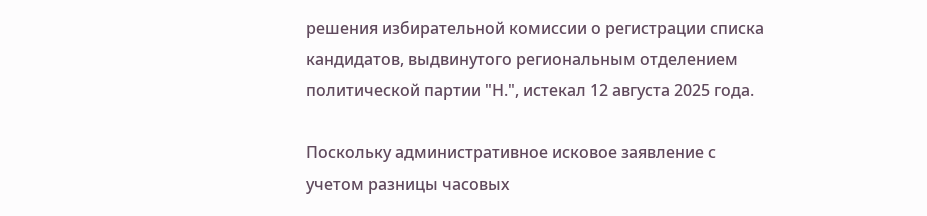решения избирательной комиссии о регистрации списка кандидатов, выдвинутого региональным отделением политической партии "Н.", истекал 12 августа 2025 года.

Поскольку административное исковое заявление с учетом разницы часовых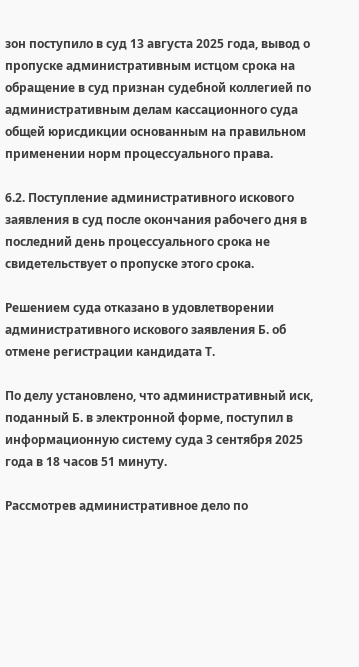зон поступило в суд 13 августа 2025 года, вывод о пропуске административным истцом срока на обращение в суд признан судебной коллегией по административным делам кассационного суда общей юрисдикции основанным на правильном применении норм процессуального права.

6.2. Поступление административного искового заявления в суд после окончания рабочего дня в последний день процессуального срока не свидетельствует о пропуске этого срока.

Решением суда отказано в удовлетворении административного искового заявления Б. об отмене регистрации кандидата Т.

По делу установлено, что административный иск, поданный Б. в электронной форме, поступил в информационную систему суда 3 сентября 2025 года в 18 часов 51 минуту.

Рассмотрев административное дело по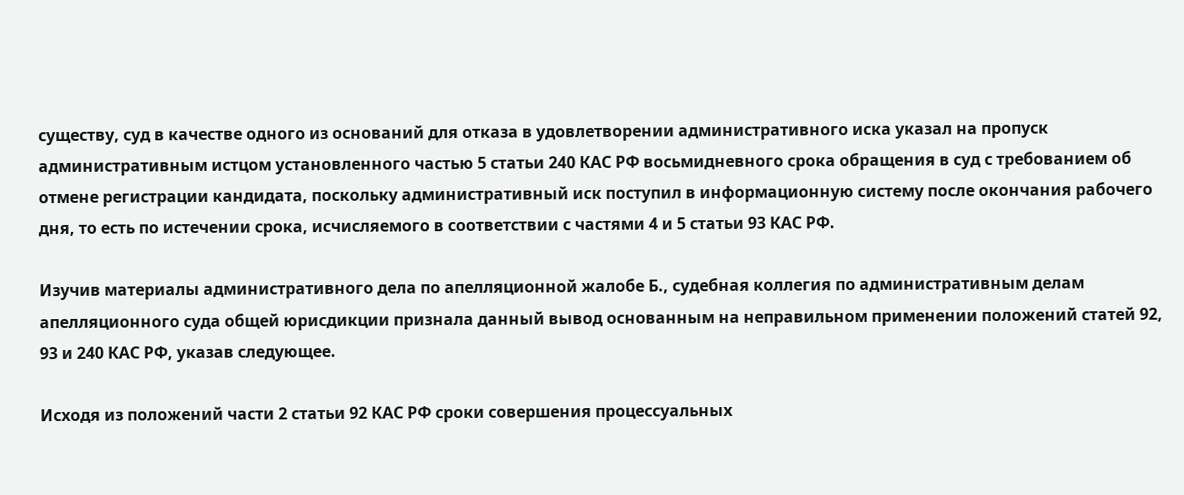существу, суд в качестве одного из оснований для отказа в удовлетворении административного иска указал на пропуск административным истцом установленного частью 5 статьи 240 КАС РФ восьмидневного срока обращения в суд с требованием об отмене регистрации кандидата, поскольку административный иск поступил в информационную систему после окончания рабочего дня, то есть по истечении срока, исчисляемого в соответствии с частями 4 и 5 статьи 93 КАС РФ.

Изучив материалы административного дела по апелляционной жалобе Б., судебная коллегия по административным делам апелляционного суда общей юрисдикции признала данный вывод основанным на неправильном применении положений статей 92, 93 и 240 КАС РФ, указав следующее.

Исходя из положений части 2 статьи 92 КАС РФ сроки совершения процессуальных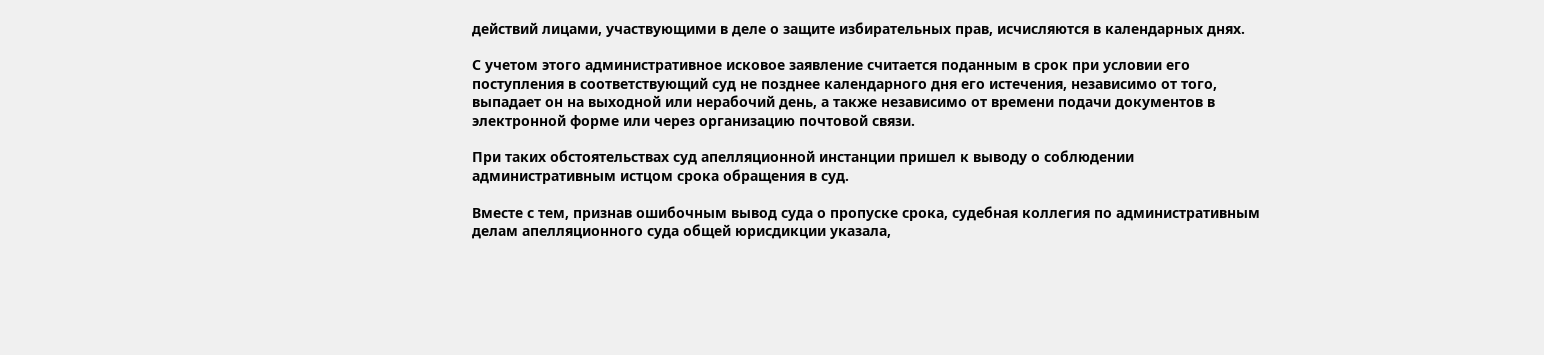действий лицами, участвующими в деле о защите избирательных прав, исчисляются в календарных днях.

С учетом этого административное исковое заявление считается поданным в срок при условии его поступления в соответствующий суд не позднее календарного дня его истечения, независимо от того, выпадает он на выходной или нерабочий день, а также независимо от времени подачи документов в электронной форме или через организацию почтовой связи.

При таких обстоятельствах суд апелляционной инстанции пришел к выводу о соблюдении административным истцом срока обращения в суд.

Вместе с тем, признав ошибочным вывод суда о пропуске срока, судебная коллегия по административным делам апелляционного суда общей юрисдикции указала,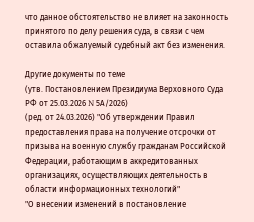что данное обстоятельство не влияет на законность принятого по делу решения суда, в связи с чем оставила обжалуемый судебный акт без изменения.

Другие документы по теме
(утв. Постановлением Президиума Верховного Суда РФ от 25.03.2026 N 5А/2026)
(ред. от 24.03.2026) "Об утверждении Правил предоставления права на получение отсрочки от призыва на военную службу гражданам Российской Федерации, работающим в аккредитованных организациях, осуществляющих деятельность в области информационных технологий"
"О внесении изменений в постановление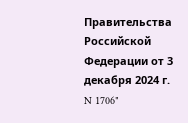Правительства Российской Федерации от 3 декабря 2024 г. N 1706"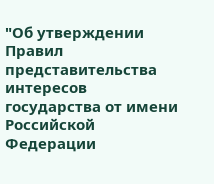"Об утверждении Правил представительства интересов государства от имени Российской Федерации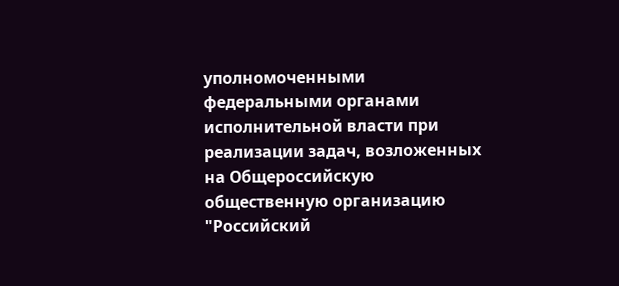уполномоченными федеральными органами исполнительной власти при реализации задач, возложенных на Общероссийскую общественную организацию "Российский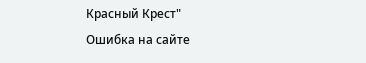Красный Крест"
Ошибка на сайте